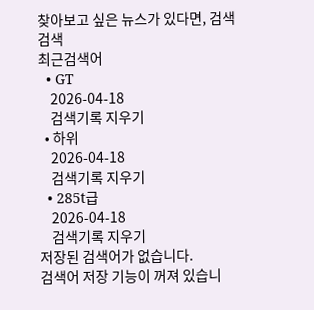찾아보고 싶은 뉴스가 있다면, 검색
검색
최근검색어
  • GT
    2026-04-18
    검색기록 지우기
  • 하위
    2026-04-18
    검색기록 지우기
  • 285t급
    2026-04-18
    검색기록 지우기
저장된 검색어가 없습니다.
검색어 저장 기능이 꺼져 있습니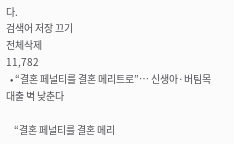다.
검색어 저장 끄기
전체삭제
11,782
  • “결혼 페널티를 결혼 메리트로”… 신생아·버팀목 대출 벽 낮춘다

    “결혼 페널티를 결혼 메리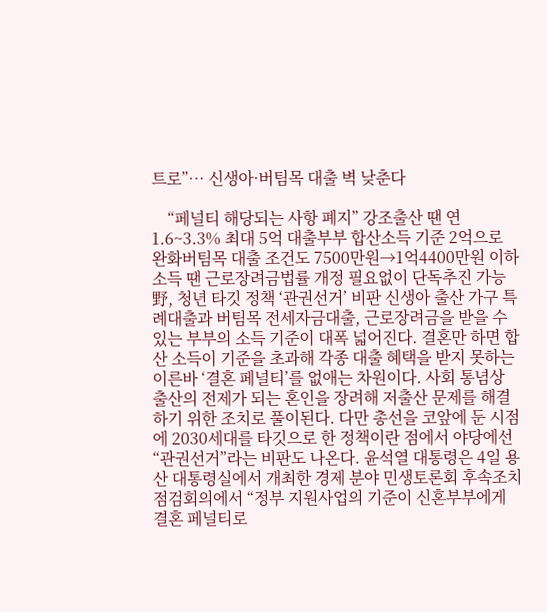트로”… 신생아·버팀목 대출 벽 낮춘다

    “페널티 해당되는 사항 폐지” 강조출산 땐 연 1.6~3.3% 최대 5억 대출부부 합산소득 기준 2억으로 완화버팀목 대출 조건도 7500만원→1억4400만원 이하 소득 땐 근로장려금법률 개정 필요없이 단독추진 가능野, 청년 타깃 정책 ‘관권선거’ 비판 신생아 출산 가구 특례대출과 버팀목 전세자금대출, 근로장려금을 받을 수 있는 부부의 소득 기준이 대폭 넓어진다. 결혼만 하면 합산 소득이 기준을 초과해 각종 대출 혜택을 받지 못하는 이른바 ‘결혼 페널티’를 없애는 차원이다. 사회 통념상 출산의 전제가 되는 혼인을 장려해 저출산 문제를 해결하기 위한 조치로 풀이된다. 다만 총선을 코앞에 둔 시점에 2030세대를 타깃으로 한 정책이란 점에서 야당에선 “관권선거”라는 비판도 나온다. 윤석열 대통령은 4일 용산 대통령실에서 개최한 경제 분야 민생토론회 후속조치 점검회의에서 “정부 지원사업의 기준이 신혼부부에게 결혼 페널티로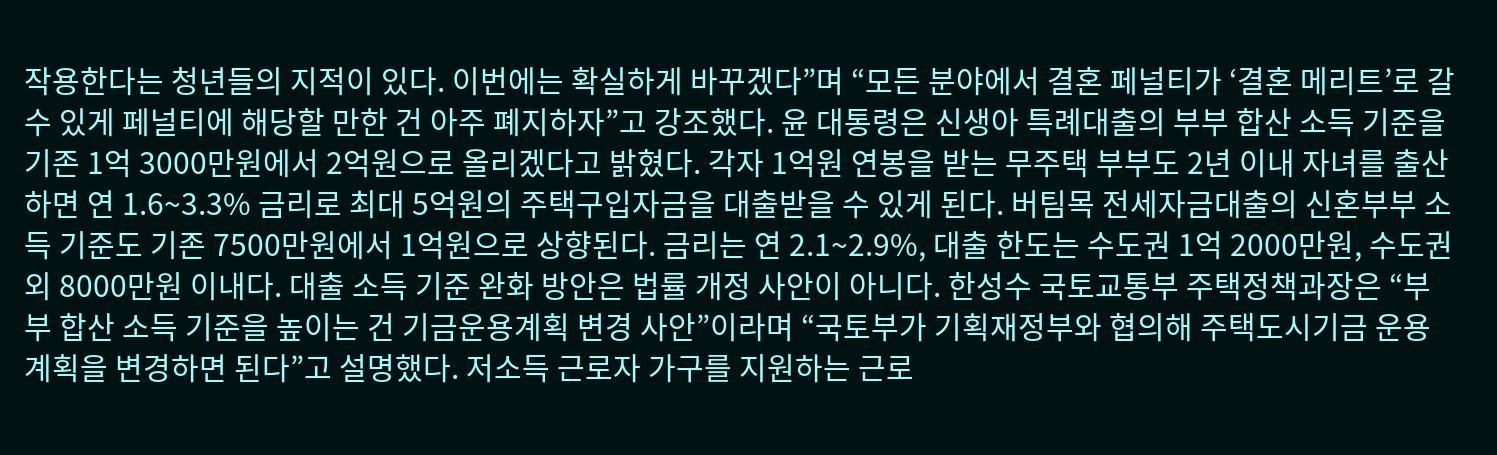작용한다는 청년들의 지적이 있다. 이번에는 확실하게 바꾸겠다”며 “모든 분야에서 결혼 페널티가 ‘결혼 메리트’로 갈 수 있게 페널티에 해당할 만한 건 아주 폐지하자”고 강조했다. 윤 대통령은 신생아 특례대출의 부부 합산 소득 기준을 기존 1억 3000만원에서 2억원으로 올리겠다고 밝혔다. 각자 1억원 연봉을 받는 무주택 부부도 2년 이내 자녀를 출산하면 연 1.6~3.3% 금리로 최대 5억원의 주택구입자금을 대출받을 수 있게 된다. 버팀목 전세자금대출의 신혼부부 소득 기준도 기존 7500만원에서 1억원으로 상향된다. 금리는 연 2.1~2.9%, 대출 한도는 수도권 1억 2000만원, 수도권 외 8000만원 이내다. 대출 소득 기준 완화 방안은 법률 개정 사안이 아니다. 한성수 국토교통부 주택정책과장은 “부부 합산 소득 기준을 높이는 건 기금운용계획 변경 사안”이라며 “국토부가 기획재정부와 협의해 주택도시기금 운용계획을 변경하면 된다”고 설명했다. 저소득 근로자 가구를 지원하는 근로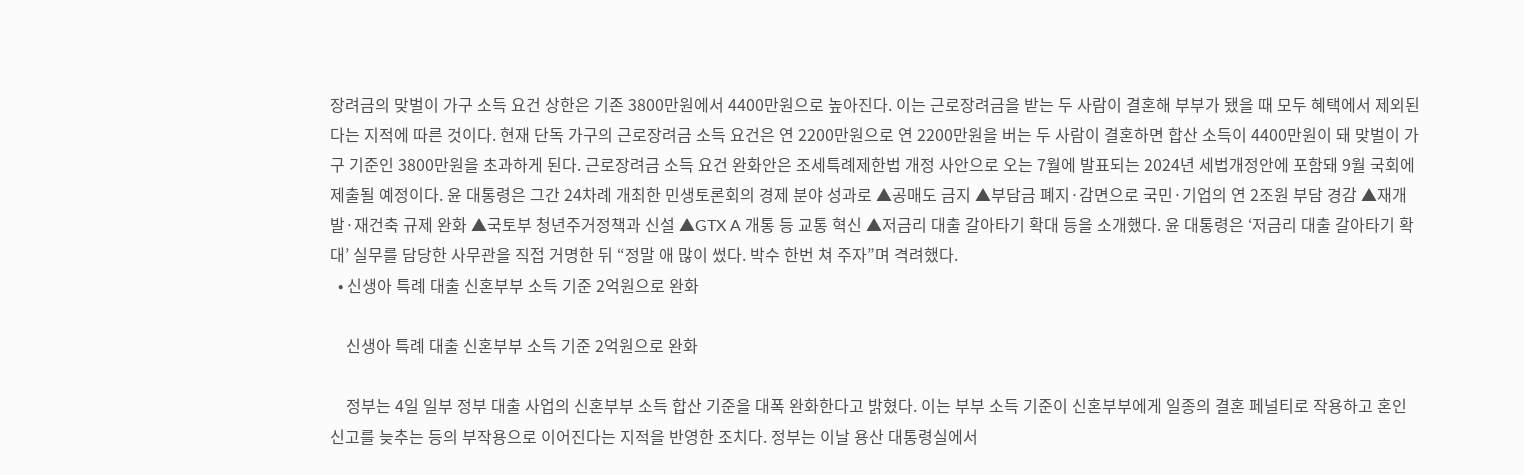장려금의 맞벌이 가구 소득 요건 상한은 기존 3800만원에서 4400만원으로 높아진다. 이는 근로장려금을 받는 두 사람이 결혼해 부부가 됐을 때 모두 혜택에서 제외된다는 지적에 따른 것이다. 현재 단독 가구의 근로장려금 소득 요건은 연 2200만원으로 연 2200만원을 버는 두 사람이 결혼하면 합산 소득이 4400만원이 돼 맞벌이 가구 기준인 3800만원을 초과하게 된다. 근로장려금 소득 요건 완화안은 조세특례제한법 개정 사안으로 오는 7월에 발표되는 2024년 세법개정안에 포함돼 9월 국회에 제출될 예정이다. 윤 대통령은 그간 24차례 개최한 민생토론회의 경제 분야 성과로 ▲공매도 금지 ▲부담금 폐지·감면으로 국민·기업의 연 2조원 부담 경감 ▲재개발·재건축 규제 완화 ▲국토부 청년주거정책과 신설 ▲GTX A 개통 등 교통 혁신 ▲저금리 대출 갈아타기 확대 등을 소개했다. 윤 대통령은 ‘저금리 대출 갈아타기 확대’ 실무를 담당한 사무관을 직접 거명한 뒤 “정말 애 많이 썼다. 박수 한번 쳐 주자”며 격려했다.
  • 신생아 특례 대출 신혼부부 소득 기준 2억원으로 완화

    신생아 특례 대출 신혼부부 소득 기준 2억원으로 완화

    정부는 4일 일부 정부 대출 사업의 신혼부부 소득 합산 기준을 대폭 완화한다고 밝혔다. 이는 부부 소득 기준이 신혼부부에게 일종의 결혼 페널티로 작용하고 혼인 신고를 늦추는 등의 부작용으로 이어진다는 지적을 반영한 조치다. 정부는 이날 용산 대통령실에서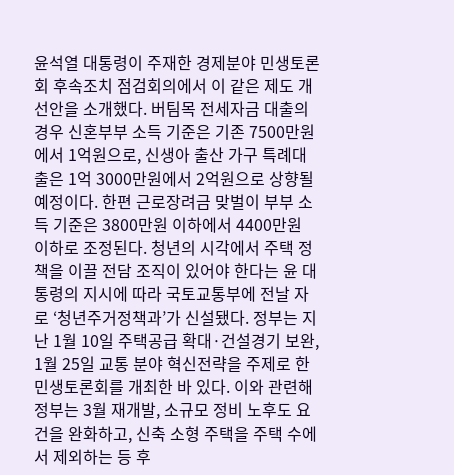윤석열 대통령이 주재한 경제분야 민생토론회 후속조치 점검회의에서 이 같은 제도 개선안을 소개했다. 버팀목 전세자금 대출의 경우 신혼부부 소득 기준은 기존 7500만원에서 1억원으로, 신생아 출산 가구 특례대출은 1억 3000만원에서 2억원으로 상향될 예정이다. 한편 근로장려금 맞벌이 부부 소득 기준은 3800만원 이하에서 4400만원 이하로 조정된다. 청년의 시각에서 주택 정책을 이끌 전담 조직이 있어야 한다는 윤 대통령의 지시에 따라 국토교통부에 전날 자로 ‘청년주거정책과’가 신설됐다. 정부는 지난 1월 10일 주택공급 확대·건설경기 보완, 1월 25일 교통 분야 혁신전략을 주제로 한 민생토론회를 개최한 바 있다. 이와 관련해 정부는 3월 재개발, 소규모 정비 노후도 요건을 완화하고, 신축 소형 주택을 주택 수에서 제외하는 등 후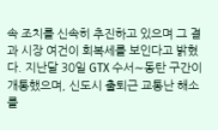속 조치를 신속히 추진하고 있으며 그 결과 시장 여건이 회복세를 보인다고 밝혔다. 지난달 30일 GTX 수서∼동탄 구간이 개통했으며, 신도시 출퇴근 교통난 해소를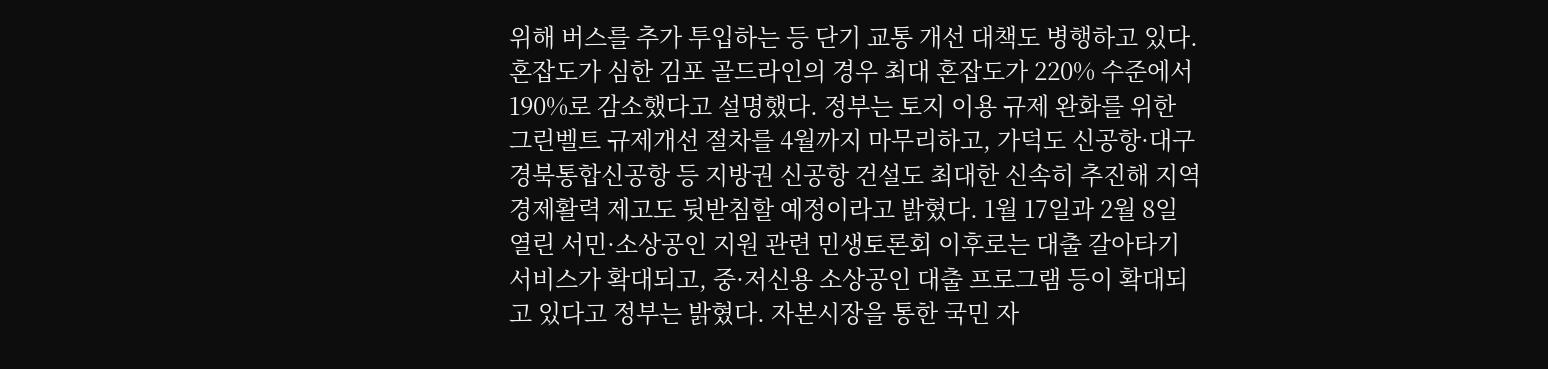위해 버스를 추가 투입하는 등 단기 교통 개선 대책도 병행하고 있다. 혼잡도가 심한 김포 골드라인의 경우 최대 혼잡도가 220% 수준에서 190%로 감소했다고 설명했다. 정부는 토지 이용 규제 완화를 위한 그린벨트 규제개선 절차를 4월까지 마무리하고, 가덕도 신공항·대구경북통합신공항 등 지방권 신공항 건설도 최대한 신속히 추진해 지역 경제활력 제고도 뒷받침할 예정이라고 밝혔다. 1월 17일과 2월 8일 열린 서민·소상공인 지원 관련 민생토론회 이후로는 대출 갈아타기 서비스가 확대되고, 중·저신용 소상공인 대출 프로그램 등이 확대되고 있다고 정부는 밝혔다. 자본시장을 통한 국민 자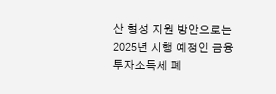산 형성 지원 방안으로는 2025년 시행 예정인 금융투자소득세 폐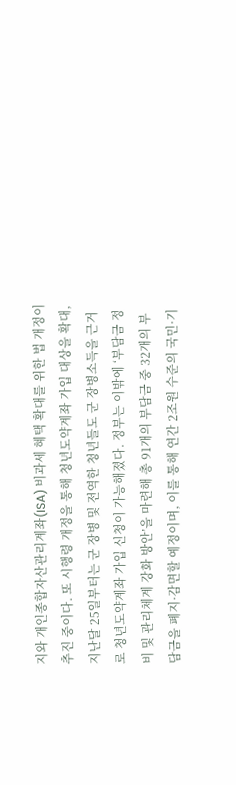지와 개인종합자산관리계좌(ISA) 비과세 혜택 확대를 위한 법 개정이 추진 중이다. 또 시행령 개정을 통해 청년도약계좌 가입 대상을 확대, 지난달 25일부터는 군 장병 및 전역한 청년들도 군 장병소득을 근거로 청년도약계좌 가입 신청이 가능해졌다. 정부는 이밖에 ‘부담금 정비 및 관리체계 강화 방안’을 마련해 총 91개의 부담금 중 32개의 부담금을 폐지·감면할 예정이며, 이를 통해 연간 2조원 수준의 국민·기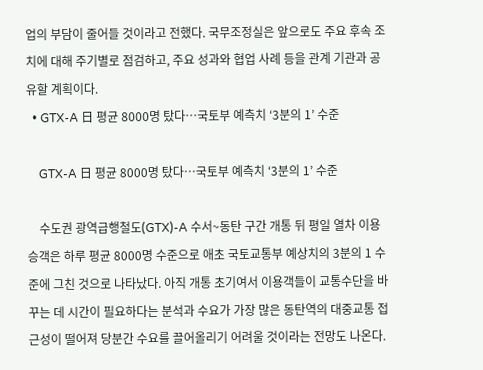업의 부담이 줄어들 것이라고 전했다. 국무조정실은 앞으로도 주요 후속 조치에 대해 주기별로 점검하고, 주요 성과와 협업 사례 등을 관계 기관과 공유할 계획이다.
  • GTX-A 日 평균 8000명 탔다…국토부 예측치 ‘3분의 1’ 수준

    GTX-A 日 평균 8000명 탔다…국토부 예측치 ‘3분의 1’ 수준

    수도권 광역급행철도(GTX)-A 수서~동탄 구간 개통 뒤 평일 열차 이용 승객은 하루 평균 8000명 수준으로 애초 국토교통부 예상치의 3분의 1 수준에 그친 것으로 나타났다. 아직 개통 초기여서 이용객들이 교통수단을 바꾸는 데 시간이 필요하다는 분석과 수요가 가장 많은 동탄역의 대중교통 접근성이 떨어져 당분간 수요를 끌어올리기 어려울 것이라는 전망도 나온다.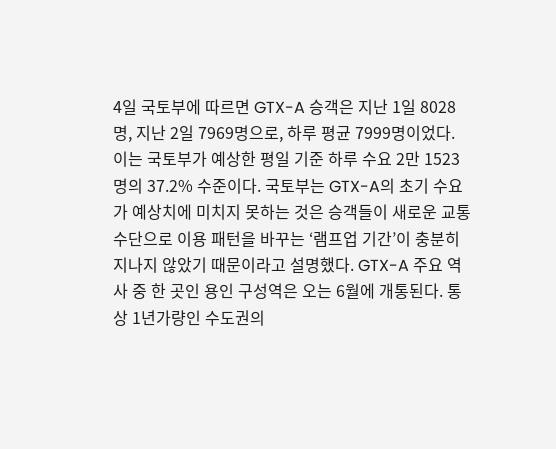4일 국토부에 따르면 GTX-A 승객은 지난 1일 8028명, 지난 2일 7969명으로, 하루 평균 7999명이었다. 이는 국토부가 예상한 평일 기준 하루 수요 2만 1523명의 37.2% 수준이다. 국토부는 GTX-A의 초기 수요가 예상치에 미치지 못하는 것은 승객들이 새로운 교통수단으로 이용 패턴을 바꾸는 ‘램프업 기간’이 충분히 지나지 않았기 때문이라고 설명했다. GTX-A 주요 역사 중 한 곳인 용인 구성역은 오는 6월에 개통된다. 통상 1년가량인 수도권의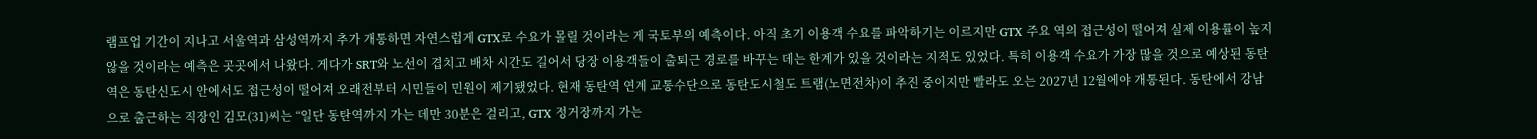램프업 기간이 지나고 서울역과 삼성역까지 추가 개통하면 자연스럽게 GTX로 수요가 몰릴 것이라는 게 국토부의 예측이다. 아직 초기 이용객 수요를 파악하기는 이르지만 GTX 주요 역의 접근성이 떨어져 실제 이용률이 높지 않을 것이라는 예측은 곳곳에서 나왔다. 게다가 SRT와 노선이 겹치고 배차 시간도 길어서 당장 이용객들이 출퇴근 경로를 바꾸는 데는 한계가 있을 것이라는 지적도 있었다. 특히 이용객 수요가 가장 많을 것으로 예상된 동탄역은 동탄신도시 안에서도 접근성이 떨어져 오래전부터 시민들이 민원이 제기됐었다. 현재 동탄역 연계 교통수단으로 동탄도시철도 트램(노면전차)이 추진 중이지만 빨라도 오는 2027년 12월에야 개통된다. 동탄에서 강남으로 출근하는 직장인 김모(31)씨는 “일단 동탄역까지 가는 데만 30분은 걸리고, GTX 정거장까지 가는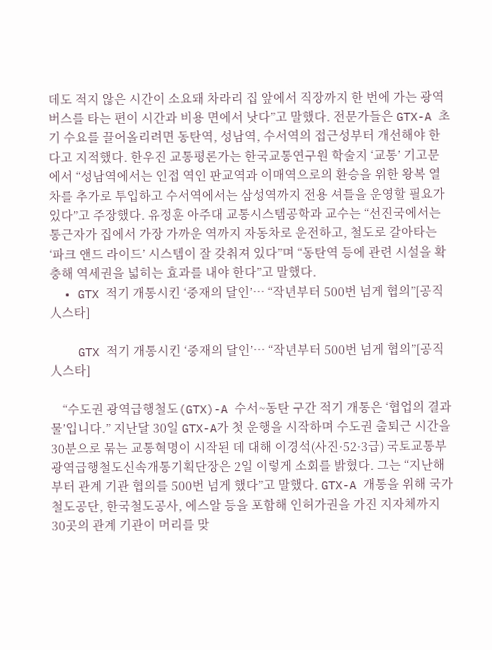데도 적지 않은 시간이 소요돼 차라리 집 앞에서 직장까지 한 번에 가는 광역버스를 타는 편이 시간과 비용 면에서 낫다”고 말했다. 전문가들은 GTX-A 초기 수요를 끌어올리려면 동탄역, 성남역, 수서역의 접근성부터 개선해야 한다고 지적했다. 한우진 교통평론가는 한국교통연구원 학술지 ‘교통’ 기고문에서 “성남역에서는 인접 역인 판교역과 이매역으로의 환승을 위한 왕복 열차를 추가로 투입하고 수서역에서는 삼성역까지 전용 셔틀을 운영할 필요가 있다”고 주장했다. 유정훈 아주대 교통시스템공학과 교수는 “선진국에서는 통근자가 집에서 가장 가까운 역까지 자동차로 운전하고, 철도로 갈아타는 ‘파크 앤드 라이드’ 시스템이 잘 갖춰져 있다”며 “동탄역 등에 관련 시설을 확충해 역세권을 넓히는 효과를 내야 한다”고 말했다.
  • GTX 적기 개통시킨 ‘중재의 달인’… “작년부터 500번 넘게 협의”[공직人스타]

    GTX 적기 개통시킨 ‘중재의 달인’… “작년부터 500번 넘게 협의”[공직人스타]

    “수도권 광역급행철도(GTX)-A 수서~동탄 구간 적기 개통은 ‘협업의 결과물’입니다.” 지난달 30일 GTX-A가 첫 운행을 시작하며 수도권 출퇴근 시간을 30분으로 묶는 교통혁명이 시작된 데 대해 이경석(사진·52·3급) 국토교통부 광역급행철도신속개통기획단장은 2일 이렇게 소회를 밝혔다. 그는 “지난해부터 관계 기관 협의를 500번 넘게 했다”고 말했다. GTX-A 개통을 위해 국가철도공단, 한국철도공사, 에스알 등을 포함해 인허가권을 가진 지자체까지 30곳의 관계 기관이 머리를 맞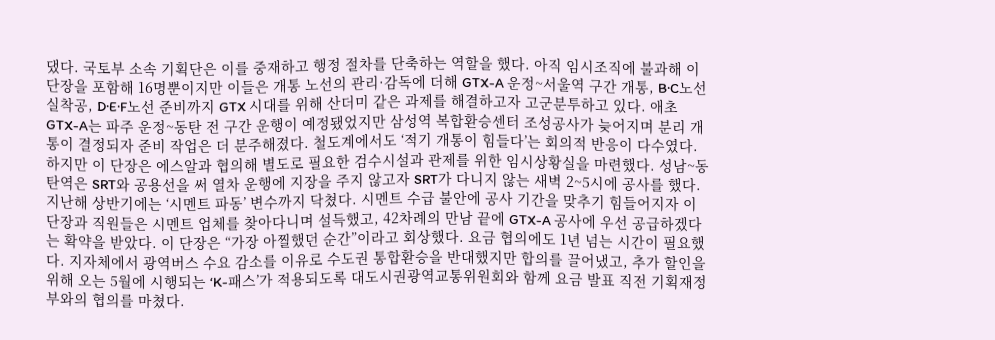댔다. 국토부 소속 기획단은 이를 중재하고 행정 절차를 단축하는 역할을 했다. 아직 임시조직에 불과해 이 단장을 포함해 16명뿐이지만 이들은 개통 노선의 관리·감독에 더해 GTX-A 운정~서울역 구간 개통, B·C노선 실착공, D·E·F노선 준비까지 GTX 시대를 위해 산더미 같은 과제를 해결하고자 고군분투하고 있다. 애초 GTX-A는 파주 운정~동탄 전 구간 운행이 예정됐었지만 삼성역 복합환승센터 조성공사가 늦어지며 분리 개통이 결정되자 준비 작업은 더 분주해졌다. 철도계에서도 ‘적기 개통이 힘들다’는 회의적 반응이 다수였다. 하지만 이 단장은 에스알과 협의해 별도로 필요한 검수시설과 관제를 위한 임시상황실을 마련했다. 성남~동탄역은 SRT와 공용선을 써 열차 운행에 지장을 주지 않고자 SRT가 다니지 않는 새벽 2~5시에 공사를 했다. 지난해 상반기에는 ‘시멘트 파동’ 변수까지 닥쳤다. 시멘트 수급 불안에 공사 기간을 맞추기 힘들어지자 이 단장과 직원들은 시멘트 업체를 찾아다니며 설득했고, 42차례의 만남 끝에 GTX-A 공사에 우선 공급하겠다는 확약을 받았다. 이 단장은 “가장 아찔했던 순간”이라고 회상했다. 요금 협의에도 1년 넘는 시간이 필요했다. 지자체에서 광역버스 수요 감소를 이유로 수도권 통합환승을 반대했지만 합의를 끌어냈고, 추가 할인을 위해 오는 5월에 시행되는 ‘K-패스’가 적용되도록 대도시권광역교통위원회와 함께 요금 발표 직전 기획재정부와의 협의를 마쳤다.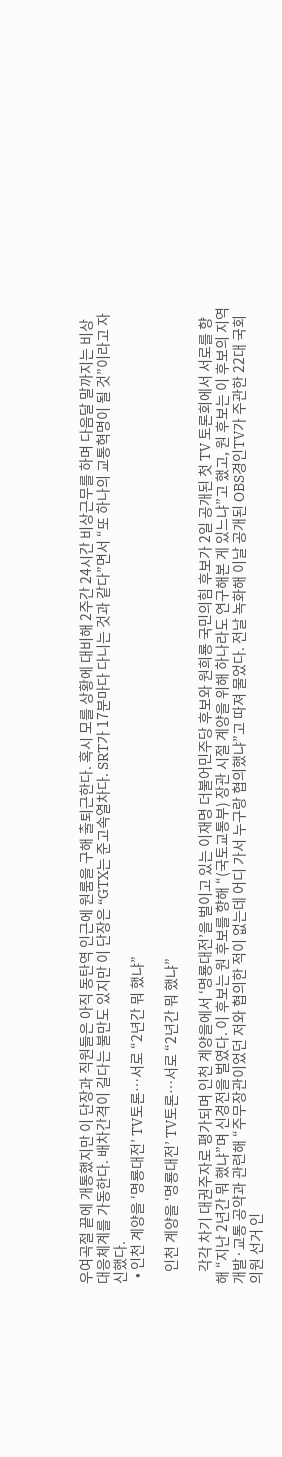우여곡절 끝에 개통했지만 이 단장과 직원들은 아직 동탄역 인근에 원룸을 구해 출퇴근한다. 혹시 모를 상황에 대비해 2주간 24시간 비상근무를 하며 다음달 말까지는 비상대응체계를 가동한다. 배차간격이 길다는 불만도 있지만 이 단장은 “GTX는 준고속열차다. SRT가 17분마다 다니는 것과 같다”면서 “또 하나의 교통혁명이 될 것”이라고 자신했다.
  • 인천 계양을 ‘명룡대전’ TV토론…서로 “2년간 뭐 했냐”

    인천 계양을 ‘명룡대전’ TV토론…서로 “2년간 뭐 했냐”

    각각 차기 대권주자로 평가되며 인천 계양을에서 ‘명룡대전’을 벌이고 있는 이재명 더불어민주당 후보와 원희룡 국민의힘 후보가 2일 공개된 첫 TV 토론회에서 서로를 향해 “지난 2년간 뭐 했냐”며 신경전을 벌였다. 이 후보는 원 후보를 향해 “(국토교통부) 장관 시절 계양을 위해 하나라도 연구해본 게 있느냐”고 했고, 원 후보는 이 후보의 지역개발·교통 공약과 관련해 “주무장관이었던 저와 협의한 적이 없는데 어디 가서 누구랑 협의했냐”고 따져 물었다. 전날 녹화해 이날 공개된 OBS경인TV가 주관한 22대 국회의원 선거 인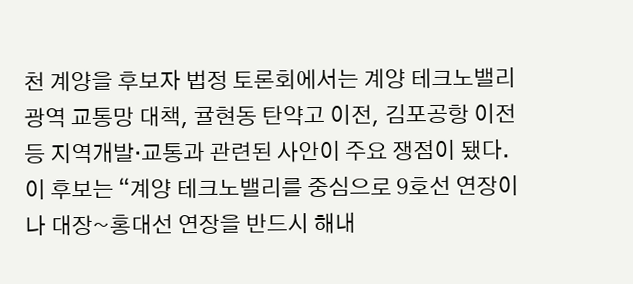천 계양을 후보자 법정 토론회에서는 계양 테크노밸리 광역 교통망 대책, 귤현동 탄약고 이전, 김포공항 이전 등 지역개발·교통과 관련된 사안이 주요 쟁점이 됐다. 이 후보는 “계양 테크노밸리를 중심으로 9호선 연장이나 대장~홍대선 연장을 반드시 해내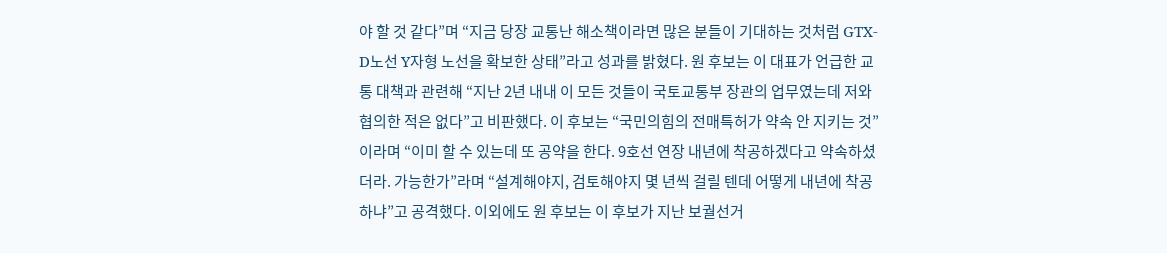야 할 것 같다”며 “지금 당장 교통난 해소책이라면 많은 분들이 기대하는 것처럼 GTX-D노선 Y자형 노선을 확보한 상태”라고 성과를 밝혔다. 원 후보는 이 대표가 언급한 교통 대책과 관련해 “지난 2년 내내 이 모든 것들이 국토교통부 장관의 업무였는데 저와 협의한 적은 없다”고 비판했다. 이 후보는 “국민의힘의 전매특허가 약속 안 지키는 것”이라며 “이미 할 수 있는데 또 공약을 한다. 9호선 연장 내년에 착공하겠다고 약속하셨더라. 가능한가”라며 “설계해야지, 검토해야지 몇 년씩 걸릴 텐데 어떻게 내년에 착공하냐”고 공격했다. 이외에도 원 후보는 이 후보가 지난 보궐선거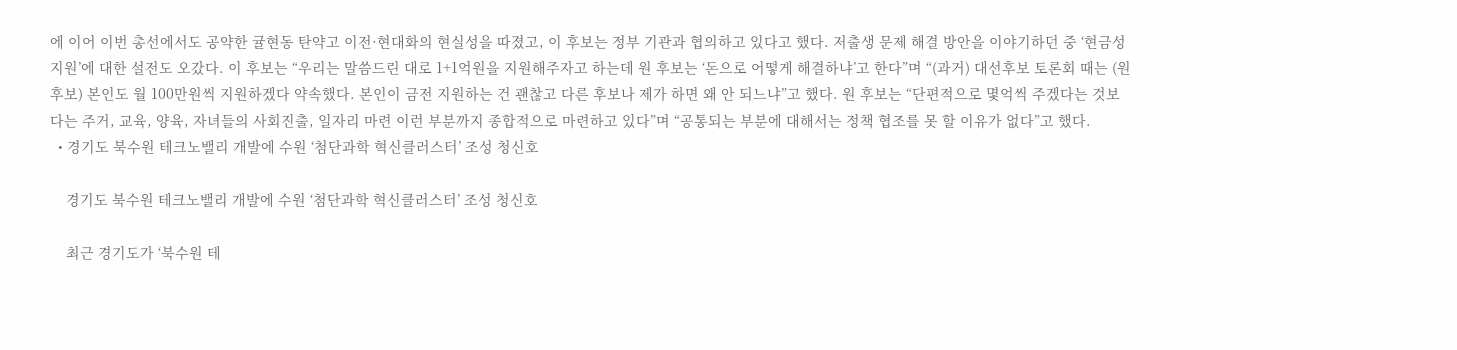에 이어 이번 총선에서도 공약한 귤현동 탄약고 이전·현대화의 현실성을 따졌고, 이 후보는 정부 기관과 협의하고 있다고 했다. 저출생 문제 해결 방안을 이야기하던 중 ‘현금성 지원’에 대한 설전도 오갔다. 이 후보는 “우리는 말씀드린 대로 1+1억원을 지원해주자고 하는데 원 후보는 ‘돈으로 어떻게 해결하냐’고 한다”며 “(과거) 대선후보 토론회 때는 (원 후보) 본인도 월 100만원씩 지원하겠다 약속했다. 본인이 금전 지원하는 건 괜찮고 다른 후보나 제가 하면 왜 안 되느냐”고 했다. 원 후보는 “단편적으로 몇억씩 주겠다는 것보다는 주거, 교육, 양육, 자녀들의 사회진출, 일자리 마련 이런 부분까지 종합적으로 마련하고 있다”며 “공통되는 부분에 대해서는 정책 협조를 못 할 이유가 없다”고 했다.
  • 경기도 북수원 테크노밸리 개발에 수원 ‘첨단과학 혁신클러스터’ 조성 청신호

    경기도 북수원 테크노밸리 개발에 수원 ‘첨단과학 혁신클러스터’ 조성 청신호

    최근 경기도가 ‘북수원 테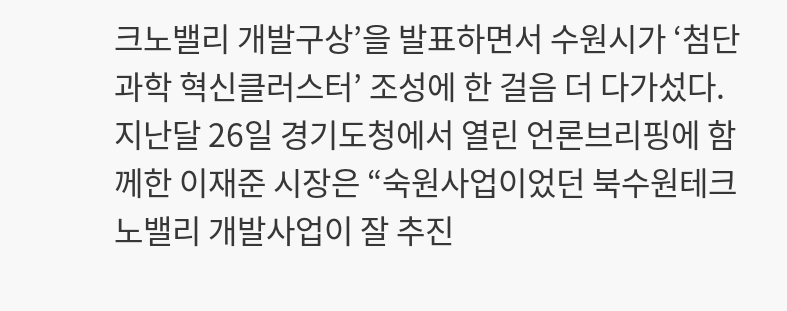크노밸리 개발구상’을 발표하면서 수원시가 ‘첨단과학 혁신클러스터’ 조성에 한 걸음 더 다가섰다. 지난달 26일 경기도청에서 열린 언론브리핑에 함께한 이재준 시장은 “숙원사업이었던 북수원테크노밸리 개발사업이 잘 추진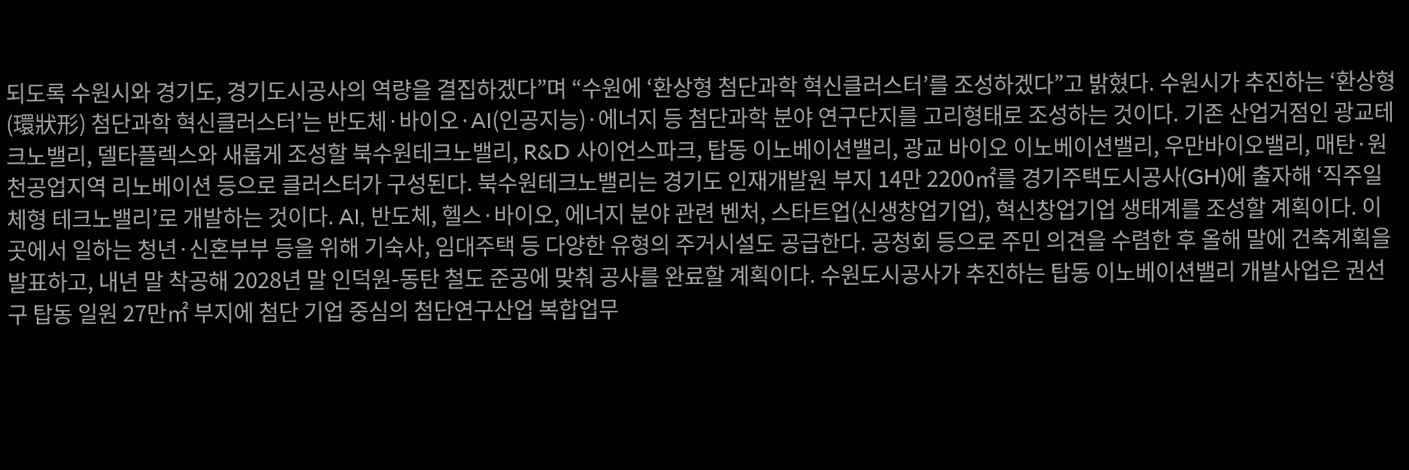되도록 수원시와 경기도, 경기도시공사의 역량을 결집하겠다”며 “수원에 ‘환상형 첨단과학 혁신클러스터’를 조성하겠다”고 밝혔다. 수원시가 추진하는 ‘환상형(環狀形) 첨단과학 혁신클러스터’는 반도체·바이오·AI(인공지능)·에너지 등 첨단과학 분야 연구단지를 고리형태로 조성하는 것이다. 기존 산업거점인 광교테크노밸리, 델타플렉스와 새롭게 조성할 북수원테크노밸리, R&D 사이언스파크, 탑동 이노베이션밸리, 광교 바이오 이노베이션밸리, 우만바이오밸리, 매탄·원천공업지역 리노베이션 등으로 클러스터가 구성된다. 북수원테크노밸리는 경기도 인재개발원 부지 14만 2200㎡를 경기주택도시공사(GH)에 출자해 ‘직주일체형 테크노밸리’로 개발하는 것이다. AI, 반도체, 헬스·바이오, 에너지 분야 관련 벤처, 스타트업(신생창업기업), 혁신창업기업 생태계를 조성할 계획이다. 이곳에서 일하는 청년·신혼부부 등을 위해 기숙사, 임대주택 등 다양한 유형의 주거시설도 공급한다. 공청회 등으로 주민 의견을 수렴한 후 올해 말에 건축계획을 발표하고, 내년 말 착공해 2028년 말 인덕원-동탄 철도 준공에 맞춰 공사를 완료할 계획이다. 수원도시공사가 추진하는 탑동 이노베이션밸리 개발사업은 권선구 탑동 일원 27만㎡ 부지에 첨단 기업 중심의 첨단연구산업 복합업무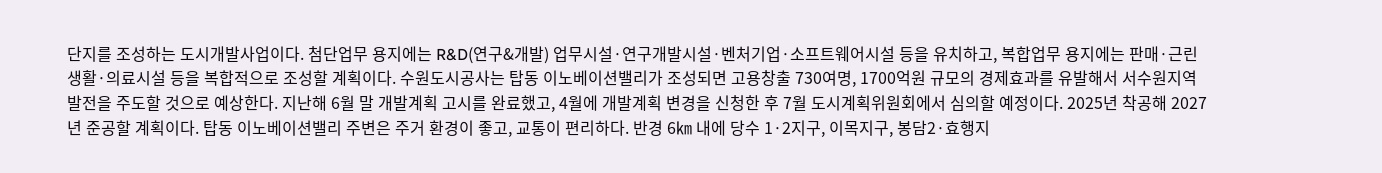단지를 조성하는 도시개발사업이다. 첨단업무 용지에는 R&D(연구&개발) 업무시설·연구개발시설·벤처기업·소프트웨어시설 등을 유치하고, 복합업무 용지에는 판매·근린생활·의료시설 등을 복합적으로 조성할 계획이다. 수원도시공사는 탑동 이노베이션밸리가 조성되면 고용창출 730여명, 1700억원 규모의 경제효과를 유발해서 서수원지역 발전을 주도할 것으로 예상한다. 지난해 6월 말 개발계획 고시를 완료했고, 4월에 개발계획 변경을 신청한 후 7월 도시계획위원회에서 심의할 예정이다. 2025년 착공해 2027년 준공할 계획이다. 탑동 이노베이션밸리 주변은 주거 환경이 좋고, 교통이 편리하다. 반경 6㎞ 내에 당수 1·2지구, 이목지구, 봉담2·효행지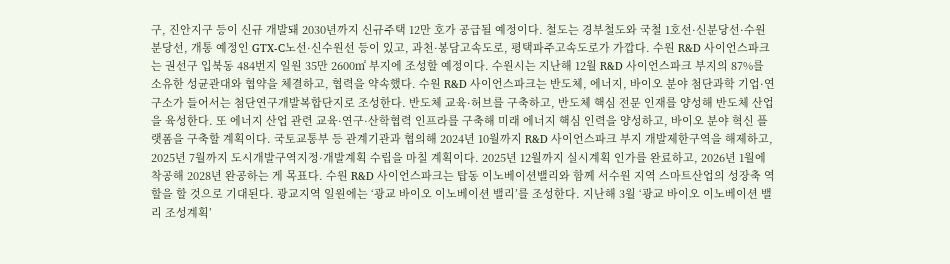구, 진안지구 등이 신규 개발돼 2030년까지 신규주택 12만 호가 공급될 예정이다. 철도는 경부철도와 국철 1호선·신분당선·수원분당선, 개통 예정인 GTX-C노선·신수원선 등이 있고, 과천·봉담고속도로, 평택파주고속도로가 가깝다. 수원 R&D 사이언스파크는 권선구 입북동 484번지 일원 35만 2600㎡ 부지에 조성할 예정이다. 수원시는 지난해 12월 R&D 사이언스파크 부지의 87%를 소유한 성균관대와 협약을 체결하고, 협력을 약속했다. 수원 R&D 사이언스파크는 반도체, 에너지, 바이오 분야 첨단과학 기업·연구소가 들어서는 첨단연구개발복합단지로 조성한다. 반도체 교육·허브를 구축하고, 반도체 핵심 전문 인재를 양성해 반도체 산업을 육성한다. 또 에너지 산업 관련 교육·연구·산학협력 인프라를 구축해 미래 에너지 핵심 인력을 양성하고, 바이오 분야 혁신 플랫폼을 구축할 계획이다. 국토교통부 등 관계기관과 협의해 2024년 10월까지 R&D 사이언스파크 부지 개발제한구역을 해제하고, 2025년 7월까지 도시개발구역지정·개발계획 수립을 마칠 계획이다. 2025년 12월까지 실시계획 인가를 완료하고, 2026년 1월에 착공해 2028년 완공하는 게 목표다. 수원 R&D 사이언스파크는 탑동 이노베이션밸리와 함께 서수원 지역 스마트산업의 성장축 역할을 할 것으로 기대된다. 광교지역 일원에는 ‘광교 바이오 이노베이션 밸리’를 조성한다. 지난해 3월 ‘광교 바이오 이노베이션 밸리 조성계획’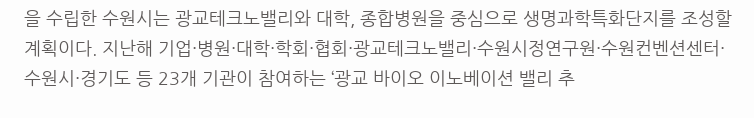을 수립한 수원시는 광교테크노밸리와 대학, 종합병원을 중심으로 생명과학특화단지를 조성할 계획이다. 지난해 기업·병원·대학·학회·협회·광교테크노밸리·수원시정연구원·수원컨벤션센터·수원시·경기도 등 23개 기관이 참여하는 ‘광교 바이오 이노베이션 밸리 추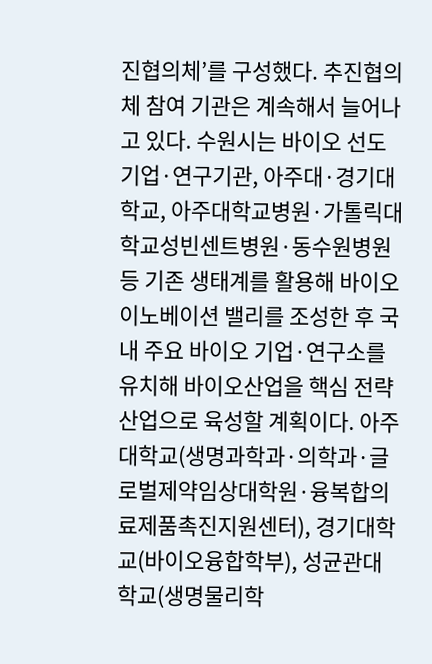진협의체’를 구성했다. 추진협의체 참여 기관은 계속해서 늘어나고 있다. 수원시는 바이오 선도기업·연구기관, 아주대·경기대학교, 아주대학교병원·가톨릭대학교성빈센트병원·동수원병원 등 기존 생태계를 활용해 바이오 이노베이션 밸리를 조성한 후 국내 주요 바이오 기업·연구소를 유치해 바이오산업을 핵심 전략산업으로 육성할 계획이다. 아주대학교(생명과학과·의학과·글로벌제약임상대학원·융복합의료제품촉진지원센터), 경기대학교(바이오융합학부), 성균관대학교(생명물리학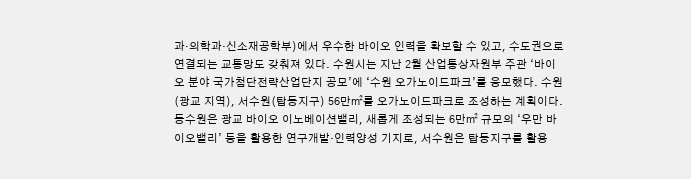과·의학과·신소재공학부)에서 우수한 바이오 인력을 확보할 수 있고, 수도권으로 연결되는 교통망도 갖춰져 있다. 수원시는 지난 2월 산업통상자원부 주관 ‘바이오 분야 국가첨단전략산업단지 공모’에 ‘수원 오가노이드파크’를 응모했다. 수원(광교 지역), 서수원(탑동지구) 56만㎡를 오가노이드파크로 조성하는 계획이다. 동수원은 광교 바이오 이노베이션밸리, 새롭게 조성되는 6만㎡ 규모의 ‘우만 바이오밸리’ 등을 활용한 연구개발·인력양성 기지로, 서수원은 탑동지구를 활용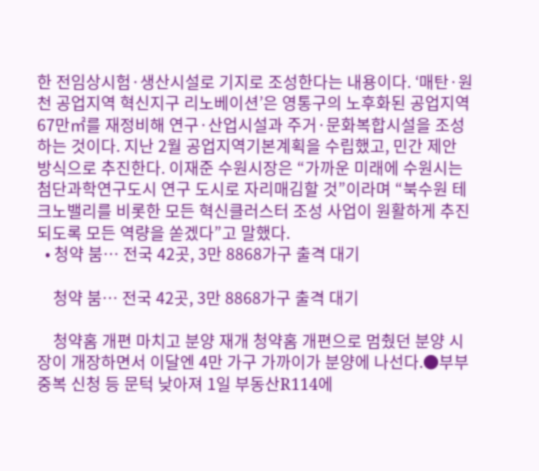한 전임상시험·생산시설로 기지로 조성한다는 내용이다. ‘매탄·원천 공업지역 혁신지구 리노베이션’은 영통구의 노후화된 공업지역 67만㎡를 재정비해 연구·산업시설과 주거·문화복합시설을 조성하는 것이다. 지난 2월 공업지역기본계획을 수립했고, 민간 제안 방식으로 추진한다. 이재준 수원시장은 “가까운 미래에 수원시는 첨단과학연구도시 연구 도시로 자리매김할 것”이라며 “북수원 테크노밸리를 비롯한 모든 혁신클러스터 조성 사업이 원활하게 추진되도록 모든 역량을 쏟겠다”고 말했다.
  • 청약 붐… 전국 42곳, 3만 8868가구 출격 대기

    청약 붐… 전국 42곳, 3만 8868가구 출격 대기

    청약홈 개편 마치고 분양 재개 청약홈 개편으로 멈췄던 분양 시장이 개장하면서 이달엔 4만 가구 가까이가 분양에 나선다.●부부 중복 신청 등 문턱 낮아져 1일 부동산R114에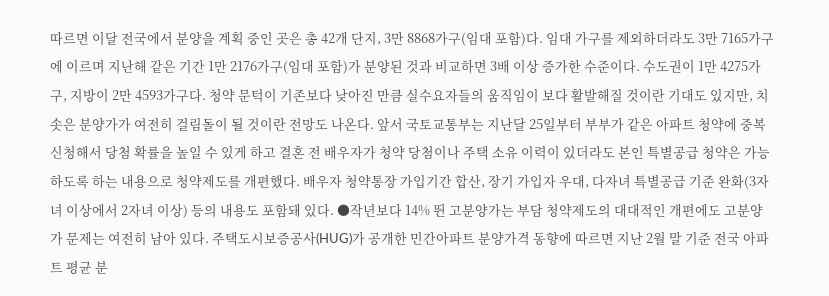따르면 이달 전국에서 분양을 계획 중인 곳은 총 42개 단지, 3만 8868가구(임대 포함)다. 임대 가구를 제외하더라도 3만 7165가구에 이르며 지난해 같은 기간 1만 2176가구(임대 포함)가 분양된 것과 비교하면 3배 이상 증가한 수준이다. 수도권이 1만 4275가구, 지방이 2만 4593가구다. 청약 문턱이 기존보다 낮아진 만큼 실수요자들의 움직임이 보다 활발해질 것이란 기대도 있지만, 치솟은 분양가가 여전히 걸림돌이 될 것이란 전망도 나온다. 앞서 국토교통부는 지난달 25일부터 부부가 같은 아파트 청약에 중복 신청해서 당첨 확률을 높일 수 있게 하고 결혼 전 배우자가 청약 당첨이나 주택 소유 이력이 있더라도 본인 특별공급 청약은 가능하도록 하는 내용으로 청약제도를 개편했다. 배우자 청약통장 가입기간 합산, 장기 가입자 우대, 다자녀 특별공급 기준 완화(3자녀 이상에서 2자녀 이상) 등의 내용도 포함돼 있다. ●작년보다 14% 뛴 고분양가는 부담 청약제도의 대대적인 개편에도 고분양가 문제는 여전히 남아 있다. 주택도시보증공사(HUG)가 공개한 민간아파트 분양가격 동향에 따르면 지난 2월 말 기준 전국 아파트 평균 분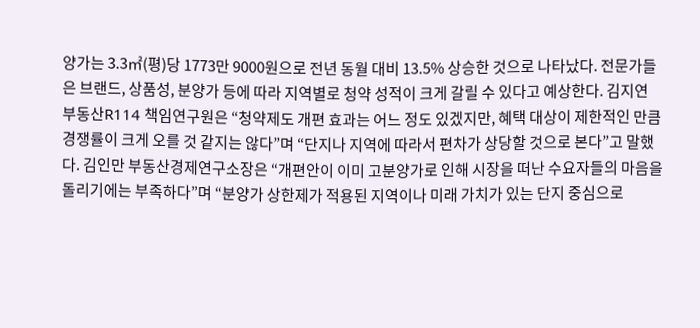양가는 3.3㎡(평)당 1773만 9000원으로 전년 동월 대비 13.5% 상승한 것으로 나타났다. 전문가들은 브랜드, 상품성, 분양가 등에 따라 지역별로 청약 성적이 크게 갈릴 수 있다고 예상한다. 김지연 부동산R114 책임연구원은 “청약제도 개편 효과는 어느 정도 있겠지만, 혜택 대상이 제한적인 만큼 경쟁률이 크게 오를 것 같지는 않다”며 “단지나 지역에 따라서 편차가 상당할 것으로 본다”고 말했다. 김인만 부동산경제연구소장은 “개편안이 이미 고분양가로 인해 시장을 떠난 수요자들의 마음을 돌리기에는 부족하다”며 “분양가 상한제가 적용된 지역이나 미래 가치가 있는 단지 중심으로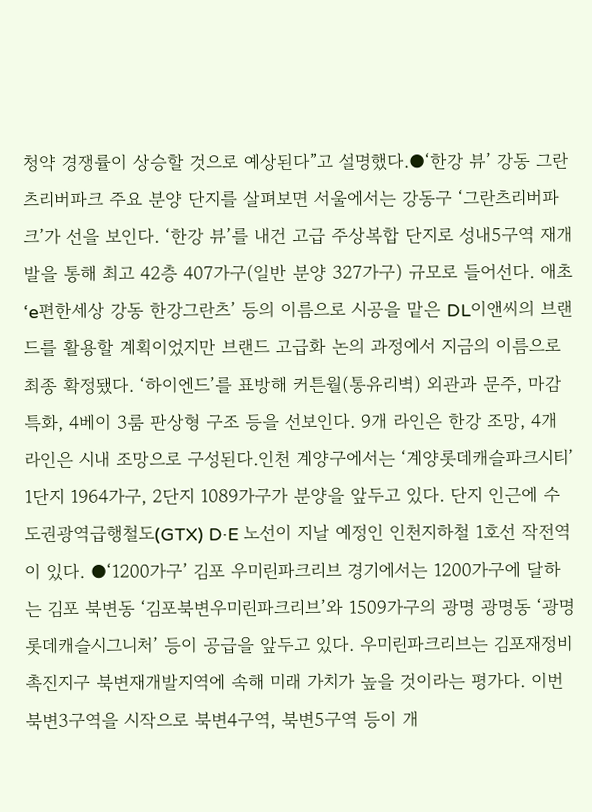청약 경쟁률이 상승할 것으로 예상된다”고 설명했다.●‘한강 뷰’ 강동 그란츠리버파크 주요 분양 단지를 살펴보면 서울에서는 강동구 ‘그란츠리버파크’가 선을 보인다. ‘한강 뷰’를 내건 고급 주상복합 단지로 성내5구역 재개발을 통해 최고 42층 407가구(일반 분양 327가구) 규모로 들어선다. 애초 ‘e편한세상 강동 한강그란츠’ 등의 이름으로 시공을 맡은 DL이앤씨의 브랜드를 활용할 계획이었지만 브랜드 고급화 논의 과정에서 지금의 이름으로 최종 확정됐다. ‘하이엔드’를 표방해 커튼월(통유리벽) 외관과 문주, 마감 특화, 4베이 3룸 판상형 구조 등을 선보인다. 9개 라인은 한강 조망, 4개 라인은 시내 조망으로 구성된다.인천 계양구에서는 ‘계양롯데캐슬파크시티’ 1단지 1964가구, 2단지 1089가구가 분양을 앞두고 있다. 단지 인근에 수도권광역급행철도(GTX) D·E 노선이 지날 예정인 인천지하철 1호선 작전역이 있다. ●‘1200가구’ 김포 우미린파크리브 경기에서는 1200가구에 달하는 김포 북변동 ‘김포북변우미린파크리브’와 1509가구의 광명 광명동 ‘광명롯데캐슬시그니처’ 등이 공급을 앞두고 있다. 우미린파크리브는 김포재정비촉진지구 북변재개발지역에 속해 미래 가치가 높을 것이라는 평가다. 이번 북변3구역을 시작으로 북변4구역, 북변5구역 등이 개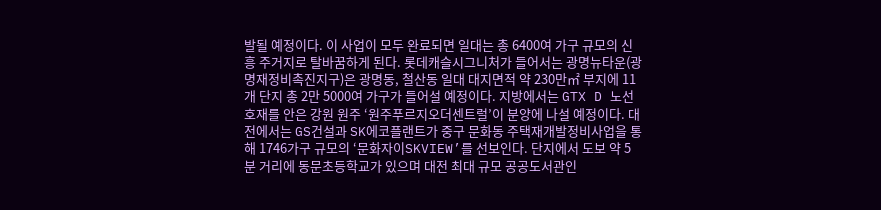발될 예정이다. 이 사업이 모두 완료되면 일대는 총 6400여 가구 규모의 신흥 주거지로 탈바꿈하게 된다. 롯데캐슬시그니처가 들어서는 광명뉴타운(광명재정비촉진지구)은 광명동, 철산동 일대 대지면적 약 230만㎡ 부지에 11개 단지 총 2만 5000여 가구가 들어설 예정이다. 지방에서는 GTX D 노선 호재를 안은 강원 원주 ‘원주푸르지오더센트럴’이 분양에 나설 예정이다. 대전에서는 GS건설과 SK에코플랜트가 중구 문화동 주택재개발정비사업을 통해 1746가구 규모의 ‘문화자이SKVIEW’를 선보인다. 단지에서 도보 약 5분 거리에 동문초등학교가 있으며 대전 최대 규모 공공도서관인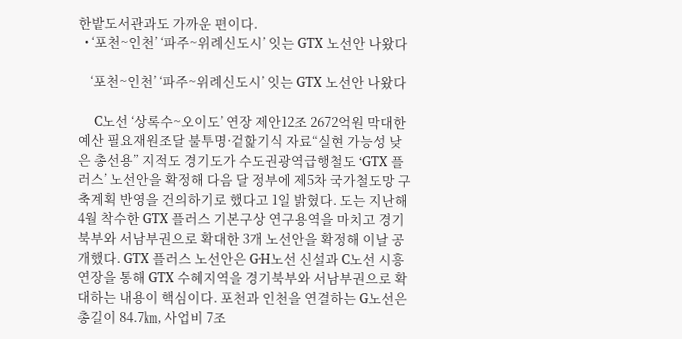한밭도서관과도 가까운 편이다.
  • ‘포천~인천’ ‘파주~위례신도시’ 잇는 GTX 노선안 나왔다

    ‘포천~인천’ ‘파주~위례신도시’ 잇는 GTX 노선안 나왔다

    C노선 ‘상록수~오이도’ 연장 제안12조 2672억원 막대한 예산 필요재원조달 불투명·겉핥기식 자료“실현 가능성 낮은 총선용” 지적도 경기도가 수도권광역급행철도 ‘GTX 플러스’ 노선안을 확정해 다음 달 정부에 제5차 국가철도망 구축계획 반영을 건의하기로 했다고 1일 밝혔다. 도는 지난해 4월 착수한 GTX 플러스 기본구상 연구용역을 마치고 경기북부와 서남부권으로 확대한 3개 노선안을 확정해 이날 공개했다. GTX 플러스 노선안은 G·H노선 신설과 C노선 시흥 연장을 통해 GTX 수혜지역을 경기북부와 서남부권으로 확대하는 내용이 핵심이다. 포천과 인천을 연결하는 G노선은 총길이 84.7㎞, 사업비 7조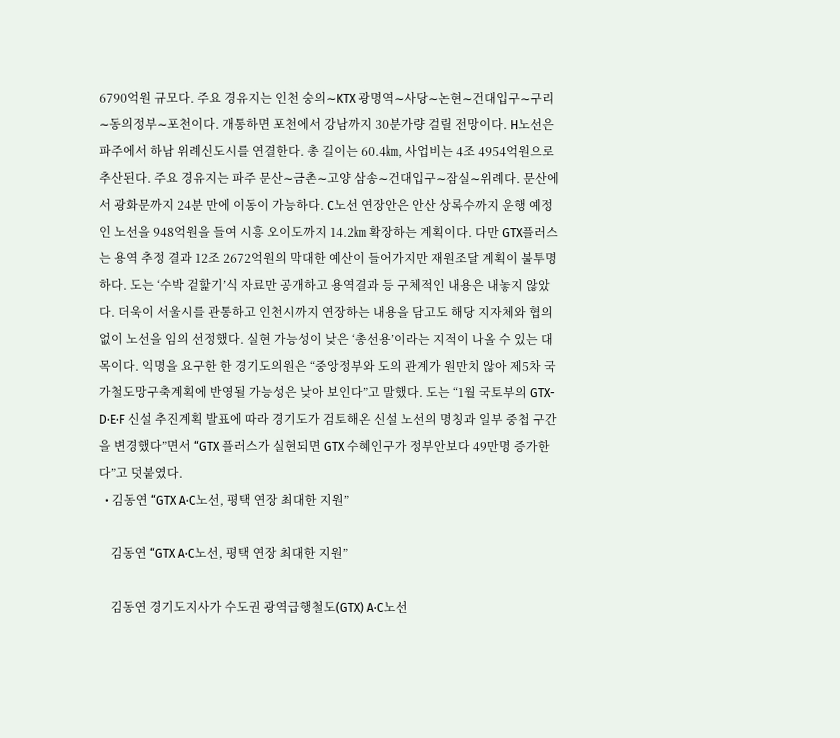6790억원 규모다. 주요 경유지는 인천 숭의∼KTX 광명역∼사당∼논현∼건대입구∼구리∼동의정부∼포천이다. 개통하면 포천에서 강남까지 30분가량 걸릴 전망이다. H노선은 파주에서 하남 위례신도시를 연결한다. 총 길이는 60.4㎞, 사업비는 4조 4954억원으로 추산된다. 주요 경유지는 파주 문산∼금촌∼고양 삼송∼건대입구∼잠실∼위례다. 문산에서 광화문까지 24분 만에 이동이 가능하다. C노선 연장안은 안산 상록수까지 운행 예정인 노선을 948억원을 들여 시흥 오이도까지 14.2㎞ 확장하는 계획이다. 다만 GTX플러스는 용역 추정 결과 12조 2672억원의 막대한 예산이 들어가지만 재원조달 계획이 불투명하다. 도는 ‘수박 겉핥기’식 자료만 공개하고 용역결과 등 구체적인 내용은 내놓지 않았다. 더욱이 서울시를 관통하고 인천시까지 연장하는 내용을 담고도 해당 지자체와 협의 없이 노선을 임의 선정했다. 실현 가능성이 낮은 ‘총선용’이라는 지적이 나올 수 있는 대목이다. 익명을 요구한 한 경기도의원은 “중앙정부와 도의 관계가 원만치 않아 제5차 국가철도망구축계획에 반영될 가능성은 낮아 보인다”고 말했다. 도는 “1월 국토부의 GTX-D·E·F 신설 추진계획 발표에 따라 경기도가 검토해온 신설 노선의 명칭과 일부 중첩 구간을 변경했다”면서 “GTX 플러스가 실현되면 GTX 수혜인구가 정부안보다 49만명 증가한다”고 덧붙였다.
  • 김동연 “GTX A·C노선, 평택 연장 최대한 지원”

    김동연 “GTX A·C노선, 평택 연장 최대한 지원”

    김동연 경기도지사가 수도권 광역급행철도(GTX) A·C노선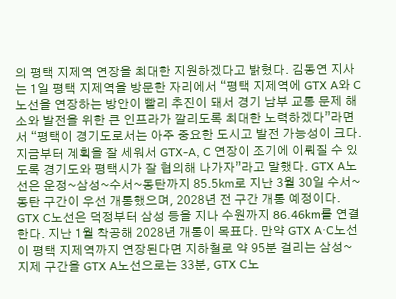의 평택 지제역 연장을 최대한 지원하겠다고 밝혔다. 김동연 지사는 1일 평택 지제역을 방문한 자리에서 “평택 지제역에 GTX A와 C노선을 연장하는 방안이 빨리 추진이 돼서 경기 남부 교통 문제 해소와 발전을 위한 큰 인프라가 깔리도록 최대한 노력하겠다”라면서 “평택이 경기도로서는 아주 중요한 도시고 발전 가능성이 크다. 지금부터 계획을 잘 세워서 GTX-A, C 연장이 조기에 이뤄질 수 있도록 경기도와 평택시가 잘 협의해 나가자”라고 말했다. GTX A노선은 운정~삼성~수서~동탄까지 85.5㎞로 지난 3월 30일 수서~동탄 구간이 우선 개통했으며, 2028년 전 구간 개통 예정이다. GTX C노선은 덕정부터 삼성 등을 지나 수원까지 86.46km를 연결한다. 지난 1월 착공해 2028년 개통이 목표다. 만약 GTX A·C노선이 평택 지제역까지 연장된다면 지하철로 약 95분 걸리는 삼성~지제 구간을 GTX A노선으로는 33분, GTX C노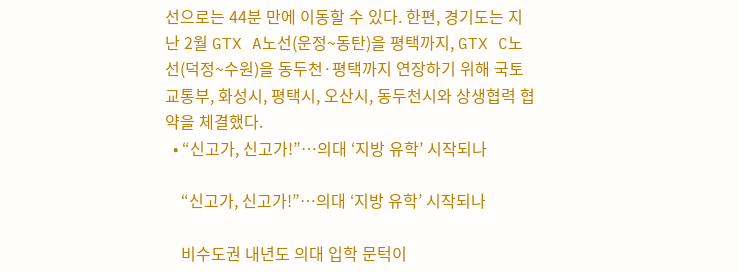선으로는 44분 만에 이동할 수 있다. 한편, 경기도는 지난 2월 GTX A노선(운정~동탄)을 평택까지, GTX C노선(덕정~수원)을 동두천·평택까지 연장하기 위해 국토교통부, 화성시, 평택시, 오산시, 동두천시와 상생협력 협약을 체결했다.
  • “신고가, 신고가!”…의대 ‘지방 유학’ 시작되나

    “신고가, 신고가!”…의대 ‘지방 유학’ 시작되나

    비수도권 내년도 의대 입학 문턱이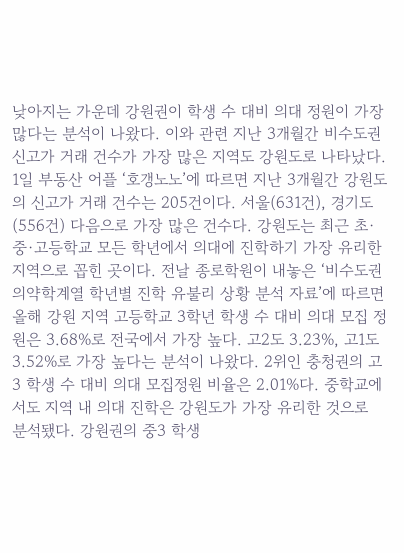낮아지는 가운데 강원권이 학생 수 대비 의대 정원이 가장 많다는 분석이 나왔다. 이와 관련 지난 3개월간 비수도권 신고가 거래 건수가 가장 많은 지역도 강원도로 나타났다. 1일 부동산 어플 ‘호갱노노’에 따르면 지난 3개월간 강원도의 신고가 거래 건수는 205건이다. 서울(631건), 경기도(556건) 다음으로 가장 많은 건수다. 강원도는 최근 초·중·고등학교 모든 학년에서 의대에 진학하기 가장 유리한 지역으로 꼽힌 곳이다. 전날 종로학원이 내놓은 ‘비수도권 의약학계열 학년별 진학 유불리 상황 분석 자료’에 따르면 올해 강원 지역 고등학교 3학년 학생 수 대비 의대 모집 정원은 3.68%로 전국에서 가장 높다. 고2도 3.23%, 고1도 3.52%로 가장 높다는 분석이 나왔다. 2위인 충청권의 고3 학생 수 대비 의대 모집정원 비율은 2.01%다. 중학교에서도 지역 내 의대 진학은 강원도가 가장 유리한 것으로 분석됐다. 강원권의 중3 학생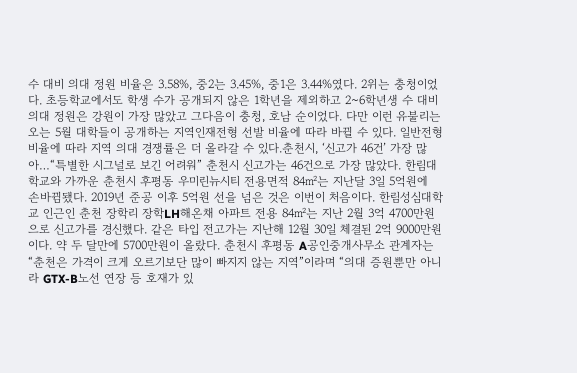수 대비 의대 정원 비율은 3.58%, 중2는 3.45%, 중1은 3.44%였다. 2위는 충청이었다. 초등학교에서도 학생 수가 공개되지 않은 1학년을 제외하고 2~6학년생 수 대비 의대 정원은 강원이 가장 많았고 그다음이 충청, 호남 순이었다. 다만 이런 유불리는 오는 5월 대학들이 공개하는 지역인재전형 선발 비율에 따라 바뀔 수 있다. 일반전형 비율에 따라 지역 의대 경쟁률은 더 올라갈 수 있다.춘천시, ‘신고가 46건’ 가장 많아…“특별한 시그널로 보긴 어려워” 춘천시 신고가는 46건으로 가장 많았다. 한림대학교와 가까운 춘천시 후평동 우미린뉴시티 전용면적 84㎡는 지난달 3일 5억원에 손바뀜됐다. 2019년 준공 이후 5억원 선을 넘은 것은 이번이 처음이다. 한림성심대학교 인근인 춘천 장학리 장학LH해온채 아파트 전용 84㎡는 지난 2월 3억 4700만원으로 신고가를 경신했다. 같은 타입 전고가는 지난해 12월 30일 체결된 2억 9000만원이다. 약 두 달만에 5700만원이 올랐다. 춘천시 후평동 A공인중개사무소 관계자는 “춘천은 가격이 크게 오르기보단 많이 빠지지 않는 지역”이라며 “의대 증원뿐만 아니라 GTX-B노선 연장 등 호재가 있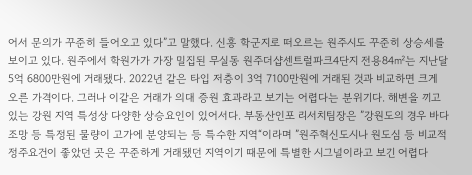어서 문의가 꾸준히 들어오고 있다”고 말했다. 신흥 학군지로 떠오르는 원주시도 꾸준히 상승세를 보이고 있다. 원주에서 학원가가 가장 밀집된 무실동 원주더샵센트럴파크4단지 전용84㎡는 지난달 5억 6800만원에 거래됐다. 2022년 같은 타입 저층이 3억 7100만원에 거래된 것과 비교하면 크게 오른 가격이다. 그러나 이같은 거래가 의대 증원 효과라고 보기는 어렵다는 분위기다. 해변을 끼고 있는 강원 지역 특성상 다양한 상승요인이 있어서다. 부동산인포 리서치팀장은 ”강원도의 경우 바다 조망 등 특정된 물량이 고가에 분양되는 등 특수한 지역“이라며 ”원주혁신도시나 원도심 등 비교적 정주요건이 좋았던 곳은 꾸준하게 거래됐던 지역이기 때문에 특별한 시그널이라고 보긴 어렵다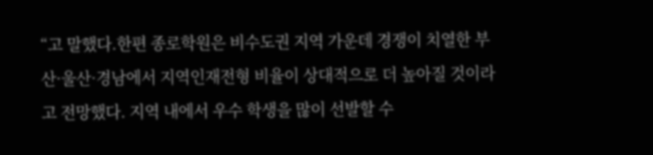“고 말했다.한편 종로학원은 비수도권 지역 가운데 경쟁이 치열한 부산·울산·경남에서 지역인재전형 비율이 상대적으로 더 높아질 것이라고 전망했다. 지역 내에서 우수 학생을 많이 선발할 수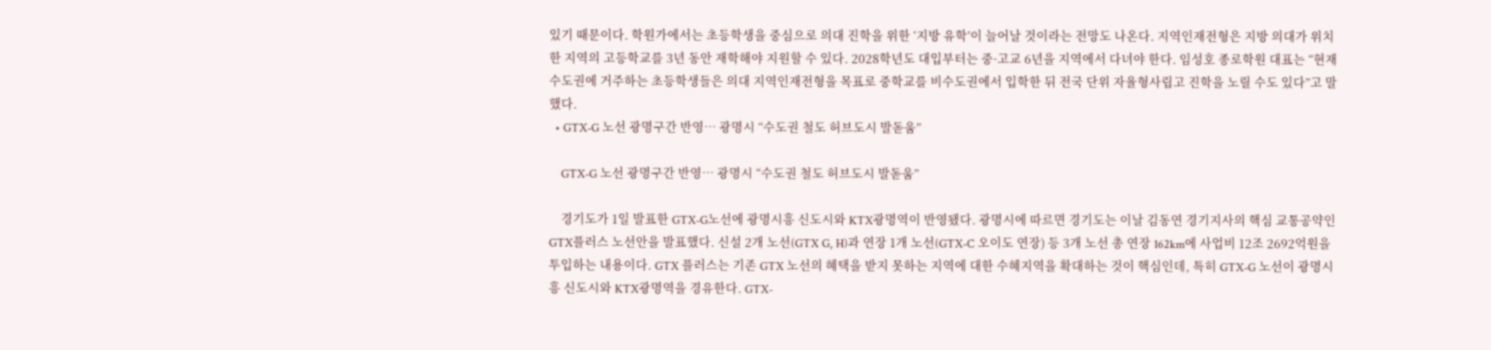있기 때문이다. 학원가에서는 초등학생을 중심으로 의대 진학을 위한 ‘지방 유학’이 늘어날 것이라는 전망도 나온다. 지역인재전형은 지방 의대가 위치한 지역의 고등학교를 3년 동안 재학해야 지원할 수 있다. 2028학년도 대입부터는 중·고교 6년을 지역에서 다녀야 한다. 임성호 종로학원 대표는 “현재 수도권에 거주하는 초등학생들은 의대 지역인재전형을 목표로 중학교를 비수도권에서 입학한 뒤 전국 단위 자율형사립고 진학을 노릴 수도 있다”고 말했다.
  • GTX-G 노선 광명구간 반영… 광명시 “수도권 철도 허브도시 발돋움”

    GTX-G 노선 광명구간 반영… 광명시 “수도권 철도 허브도시 발돋움”

    경기도가 1일 발표한 GTX-G노선에 광명시흥 신도시와 KTX광명역이 반영됐다. 광명시에 따르면 경기도는 이날 김동연 경기지사의 핵심 교통공약인 GTX플러스 노선안을 발표했다. 신설 2개 노선(GTX G, H)과 연장 1개 노선(GTX-C 오이도 연장) 등 3개 노선 총 연장 162km에 사업비 12조 2692억원을 투입하는 내용이다. GTX 플러스는 기존 GTX 노선의 혜택을 받지 못하는 지역에 대한 수혜지역을 확대하는 것이 핵심인데, 특히 GTX-G 노선이 광명시흥 신도시와 KTX광명역을 경유한다. GTX-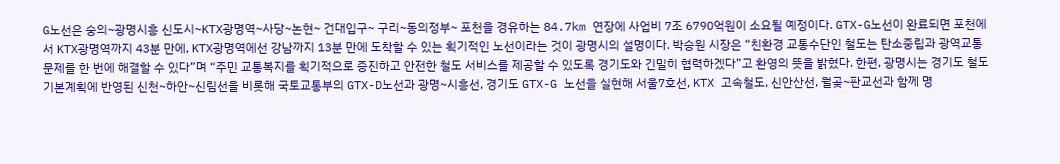G노선은 숭의~광명시흥 신도시~KTX광명역~사당~논현~ 건대입구~ 구리~동의정부~ 포천을 경유하는 84.7km 연장에 사업비 7조 6790억원이 소요될 예정이다. GTX-G노선이 완료되면 포천에서 KTX광명역까지 43분 만에, KTX광명역에선 강남까지 13분 만에 도착할 수 있는 획기적인 노선이라는 것이 광명시의 설명이다. 박승원 시장은 “친환경 교통수단인 철도는 탄소중립과 광역교통문제를 한 번에 해결할 수 있다”며 “주민 교통복지를 획기적으로 증진하고 안전한 철도 서비스를 제공할 수 있도록 경기도와 긴밀히 협력하겠다”고 환영의 뜻을 밝혔다. 한편, 광명시는 경기도 철도기본계획에 반영된 신천~하안~신림선을 비롯해 국토교통부의 GTX-D노선과 광명~시흥선, 경기도 GTX-G 노선을 실현해 서울7호선, KTX 고속철도, 신안산선, 월곶~판교선과 함께 명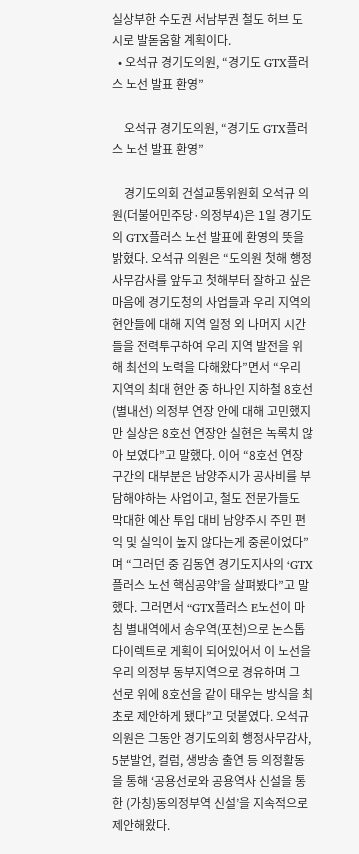실상부한 수도권 서남부권 철도 허브 도시로 발돋움할 계획이다.
  • 오석규 경기도의원, “경기도 GTX플러스 노선 발표 환영”

    오석규 경기도의원, “경기도 GTX플러스 노선 발표 환영”

    경기도의회 건설교통위원회 오석규 의원(더불어민주당·의정부4)은 1일 경기도의 GTX플러스 노선 발표에 환영의 뜻을 밝혔다. 오석규 의원은 “도의원 첫해 행정사무감사를 앞두고 첫해부터 잘하고 싶은 마음에 경기도청의 사업들과 우리 지역의 현안들에 대해 지역 일정 외 나머지 시간들을 전력투구하여 우리 지역 발전을 위해 최선의 노력을 다해왔다”면서 “우리 지역의 최대 현안 중 하나인 지하철 8호선(별내선) 의정부 연장 안에 대해 고민했지만 실상은 8호선 연장안 실현은 녹록치 않아 보였다”고 말했다. 이어 “8호선 연장 구간의 대부분은 남양주시가 공사비를 부담해야하는 사업이고, 철도 전문가들도 막대한 예산 투입 대비 남양주시 주민 편익 및 실익이 높지 않다는게 중론이었다”며 “그러던 중 김동연 경기도지사의 ‘GTX플러스 노선 핵심공약’을 살펴봤다”고 말했다. 그러면서 “GTX플러스 E노선이 마침 별내역에서 송우역(포천)으로 논스톱 다이렉트로 게획이 되어있어서 이 노선을 우리 의정부 동부지역으로 경유하며 그 선로 위에 8호선을 같이 태우는 방식을 최초로 제안하게 됐다”고 덧붙였다. 오석규 의원은 그동안 경기도의회 행정사무감사, 5분발언, 컬럼, 생방송 출연 등 의정활동을 통해 ‘공용선로와 공용역사 신설을 통한 (가칭)동의정부역 신설’을 지속적으로 제안해왔다.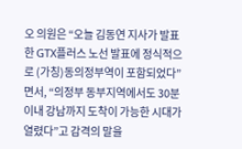오 의원은 “오늘 김동연 지사가 발표한 GTX플러스 노선 발표에 정식적으로 (가칭)동의정부역이 포함되었다”면서, “의정부 동부지역에서도 30분이내 강남까지 도착이 가능한 시대가 열렸다”고 감격의 말을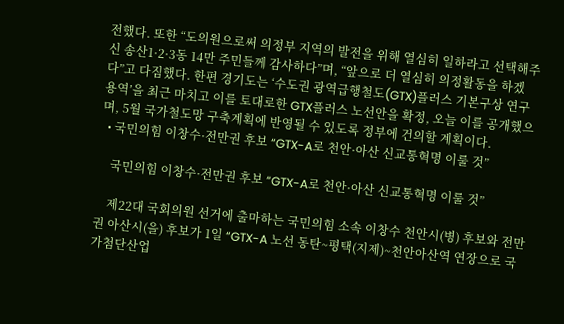전했다. 또한 “도의원으로써 의정부 지역의 발전을 위해 열심히 일하라고 선택해주신 송산1·2·3동 14만 주민들께 감사하다”며, “앞으로 더 열심히 의정활동을 하겠다”고 다짐했다. 한편 경기도는 ‘수도권 광역급행철도(GTX)플러스 기본구상 연구용역’을 최근 마치고 이를 토대로한 GTX플러스 노선안을 확정, 오늘 이를 공개했으며, 5월 국가철도망 구축계획에 반영될 수 있도록 정부에 건의할 계획이다.
  • 국민의힘 이창수·전만권 후보 “GTX-A로 천안·아산 신교통혁명 이룰 것”

    국민의힘 이창수·전만권 후보 “GTX-A로 천안·아산 신교통혁명 이룰 것”

    제22대 국회의원 선거에 출마하는 국민의힘 소속 이창수 천안시(병) 후보와 전만권 아산시(을) 후보가 1일 “GTX-A 노선 동탄~평택(지제)~천안아산역 연장으로 국가첨단산업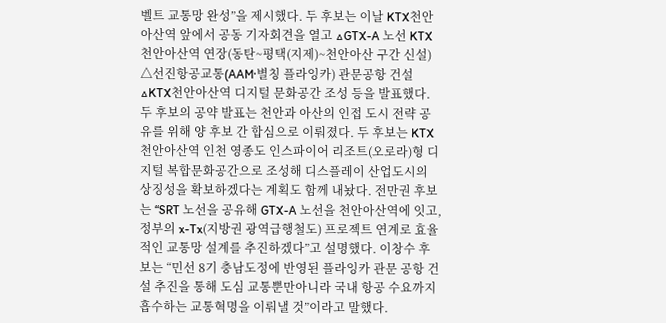벨트 교통망 완성”을 제시했다. 두 후보는 이날 KTX천안아산역 앞에서 공동 기자회견을 열고 △GTX-A 노선 KTX천안아산역 연장(동탄~평택(지제)~천안아산 구간 신설) △선진항공교통(AAM·별칭 플라잉카) 관문공항 건설 △KTX천안아산역 디지털 문화공간 조성 등을 발표했다. 두 후보의 공약 발표는 천안과 아산의 인접 도시 전략 공유를 위해 양 후보 간 합심으로 이뤄졌다. 두 후보는 KTX천안아산역 인천 영종도 인스파이어 리조트(오로라)형 디지털 복합문화공간으로 조성해 디스플레이 산업도시의 상징성을 확보하겠다는 계획도 함께 내놨다. 전만권 후보는 “SRT 노선을 공유해 GTX-A 노선을 천안아산역에 잇고, 정부의 x-Tx(지방권 광역급행철도) 프로젝트 연계로 효율적인 교통망 설계를 추진하겠다”고 설명했다. 이창수 후보는 “민선 8기 충남도정에 반영된 플라잉카 관문 공항 건설 추진을 통해 도심 교통뿐만아니라 국내 항공 수요까지 흡수하는 교통혁명을 이뤄낼 것”이라고 말했다.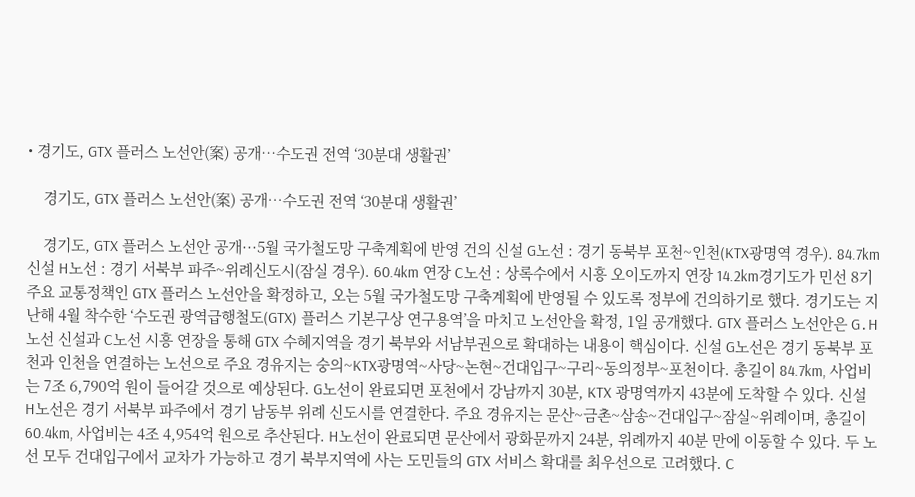• 경기도, GTX 플러스 노선안(案) 공개…수도권 전역 ‘30분대 생활권’

    경기도, GTX 플러스 노선안(案) 공개…수도권 전역 ‘30분대 생활권’

    경기도, GTX 플러스 노선안 공개···5월 국가철도망 구축계획에 반영 건의 신설 G노선 : 경기 동북부 포천~인천(KTX광명역 경우). 84.7km 신설 H노선 : 경기 서북부 파주~위례신도시(잠실 경우). 60.4km 연장 C노선 : 상록수에서 시흥 오이도까지 연장 14.2km경기도가 민선 8기 주요 교통정책인 GTX 플러스 노선안을 확정하고, 오는 5월 국가철도망 구축계획에 반영될 수 있도록 정부에 건의하기로 했다. 경기도는 지난해 4월 착수한 ‘수도권 광역급행철도(GTX) 플러스 기본구상 연구용역’을 마치고 노선안을 확정, 1일 공개했다. GTX 플러스 노선안은 G․H 노선 신설과 C노선 시흥 연장을 통해 GTX 수혜지역을 경기 북부와 서남부권으로 확대하는 내용이 핵심이다. 신설 G노선은 경기 동북부 포천과 인천을 연결하는 노선으로 주요 경유지는 숭의~KTX광명역~사당~논현~건대입구~구리~동의정부~포천이다. 총길이 84.7km, 사업비는 7조 6,790억 원이 들어갈 것으로 예상된다. G노선이 완료되면 포천에서 강남까지 30분, KTX 광명역까지 43분에 도착할 수 있다. 신설 H노선은 경기 서북부 파주에서 경기 남동부 위례 신도시를 연결한다. 주요 경유지는 문산~금촌~삼송~건대입구~잠실~위례이며, 총길이 60.4km, 사업비는 4조 4,954억 원으로 추산된다. H노선이 완료되면 문산에서 광화문까지 24분, 위례까지 40분 만에 이동할 수 있다. 두 노선 모두 건대입구에서 교차가 가능하고 경기 북부지역에 사는 도민들의 GTX 서비스 확대를 최우선으로 고려했다. C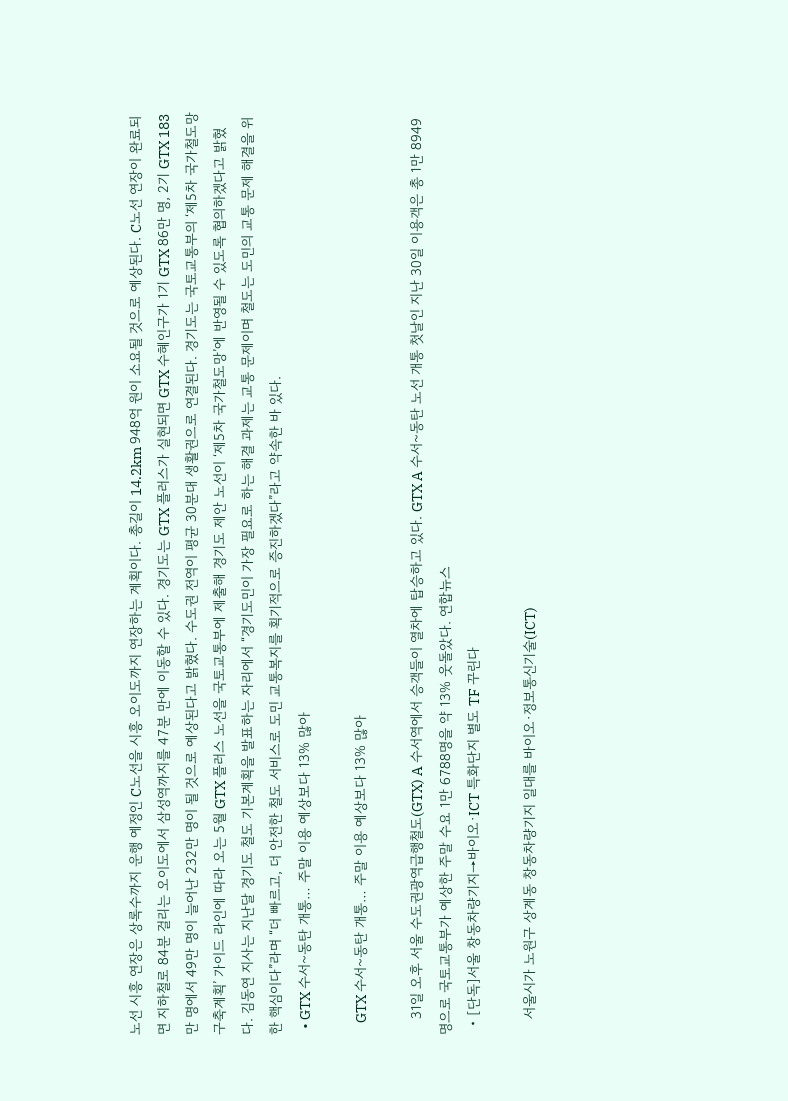노선 시흥 연장은 상록수까지 운행 예정인 C노선을 시흥 오이도까지 연장하는 계획이다. 총길이 14.2km 948억 원이 소요될 것으로 예상된다. C노선 연장이 완료되면 지하철로 84분 걸리는 오이도에서 삼성역까지를 47분 만에 이동할 수 있다. 경기도는 GTX 플러스가 실현되면 GTX 수혜인구가 1기 GTX 86만 명, 2기 GTX 183만 명에서 49만 명이 늘어난 232만 명이 될 것으로 예상된다고 밝혔다. 수도권 전역이 평균 30분대 생활권으로 연결된다. 경기도는 국토교통부의 ‘제5차 국가철도망 구축계획’ 가이드 라인에 따라 오는 5월 GTX 플러스 노선을 국토교통부에 제출해 경기도 제안 노선이 ‘제5차 국가철도망’에 반영될 수 있도록 협의하겠다고 밝혔다. 김동연 지사는 지난달 경기도 철도 기본계획을 발표하는 자리에서 “경기도민이 가장 필요로 하는 해결 과제는 교통 문제이며 철도는 도민의 교통 문제 해결을 위한 핵심이다”라며 “더 빠르고, 더 안전한 철도 서비스로 도민 교통복지를 획기적으로 증진하겠다”라고 약속한 바 있다.
  • GTX 수서~동탄 개통… 주말 이용 예상보다 13% 많아

    GTX 수서~동탄 개통… 주말 이용 예상보다 13% 많아

    31일 오후 서울 수도권광역급행철도(GTX) A 수서역에서 승객들이 열차에 탑승하고 있다. GTX A 수서~동탄 노선 개통 첫날인 지난 30일 이용객은 총 1만 8949명으로 국토교통부가 예상한 주말 수요 1만 6788명을 약 13% 웃돌았다. 연합뉴스
  • [단독]서울 창동차량기지→바이오·ICT 특화단지 별도 TF 꾸린다

    서울시가 노원구 상계동 창동차량기지 일대를 바이오·정보통신기술(ICT)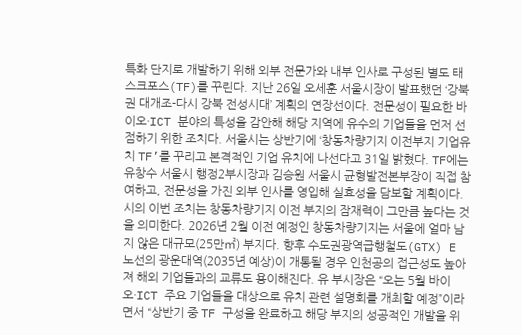특화 단지로 개발하기 위해 외부 전문가와 내부 인사로 구성된 별도 태스크포스(TF)를 꾸린다. 지난 26일 오세훈 서울시장이 발표했던 ‘강북권 대개조-다시 강북 전성시대’ 계획의 연장선이다. 전문성이 필요한 바이오·ICT 분야의 특성을 감안해 해당 지역에 유수의 기업들을 먼저 선점하기 위한 조치다. 서울시는 상반기에 ‘창동차량기지 이전부지 기업유치 TF’를 꾸리고 본격적인 기업 유치에 나선다고 31일 밝혔다. TF에는 유창수 서울시 행정2부시장과 김승원 서울시 균형발전본부장이 직접 참여하고, 전문성을 가진 외부 인사를 영입해 실효성을 담보할 계획이다. 시의 이번 조치는 창동차량기지 이전 부지의 잠재력이 그만큼 높다는 것을 의미한다. 2026년 2월 이전 예정인 창동차량기지는 서울에 얼마 남지 않은 대규모(25만㎡) 부지다. 향후 수도권광역급행철도(GTX) E 노선의 광운대역(2035년 예상)이 개통될 경우 인천공의 접근성도 높아져 해외 기업들과의 교류도 용이해진다. 유 부시장은 “오는 5월 바이오·ICT 주요 기업들을 대상으로 유치 관련 설명회를 개최할 예정”이라면서 “상반기 중 TF 구성을 완료하고 해당 부지의 성공적인 개발을 위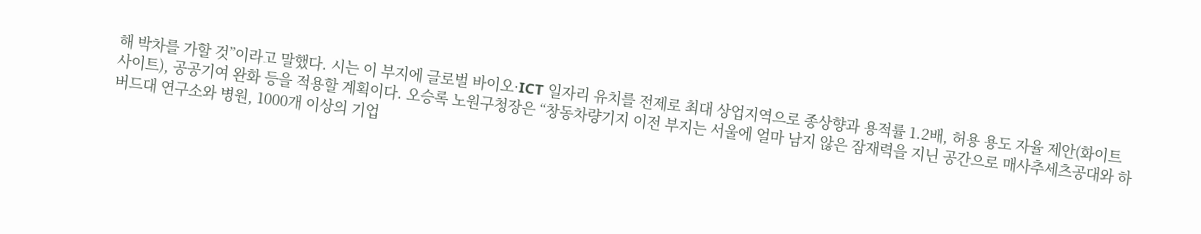해 박차를 가할 것”이라고 말했다. 시는 이 부지에 글로벌 바이오·ICT 일자리 유치를 전제로 최대 상업지역으로 종상향과 용적률 1.2배, 허용 용도 자율 제안(화이트 사이트), 공공기여 완화 등을 적용할 계획이다. 오승록 노원구청장은 “창동차량기지 이전 부지는 서울에 얼마 남지 않은 잠재력을 지닌 공간으로 매사추세츠공대와 하버드대 연구소와 병원, 1000개 이상의 기업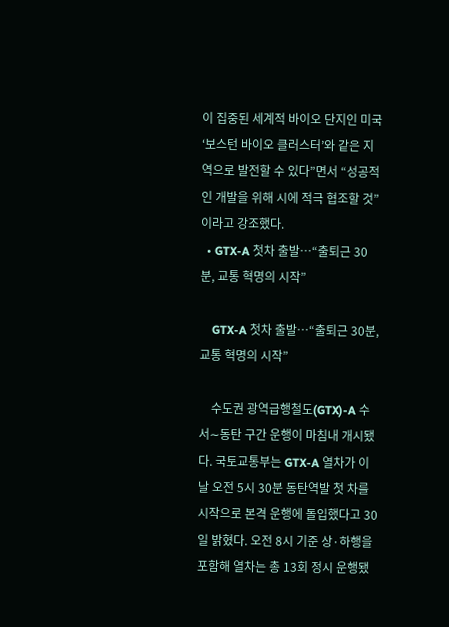이 집중된 세계적 바이오 단지인 미국 ‘보스턴 바이오 클러스터’와 같은 지역으로 발전할 수 있다”면서 “성공적인 개발을 위해 시에 적극 협조할 것”이라고 강조했다.
  • GTX-A 첫차 출발…“출퇴근 30분, 교통 혁명의 시작”

    GTX-A 첫차 출발…“출퇴근 30분, 교통 혁명의 시작”

    수도권 광역급행철도(GTX)-A 수서∼동탄 구간 운행이 마침내 개시됐다. 국토교통부는 GTX-A 열차가 이날 오전 5시 30분 동탄역발 첫 차를 시작으로 본격 운행에 돌입했다고 30일 밝혔다. 오전 8시 기준 상·하행을 포함해 열차는 총 13회 정시 운행됐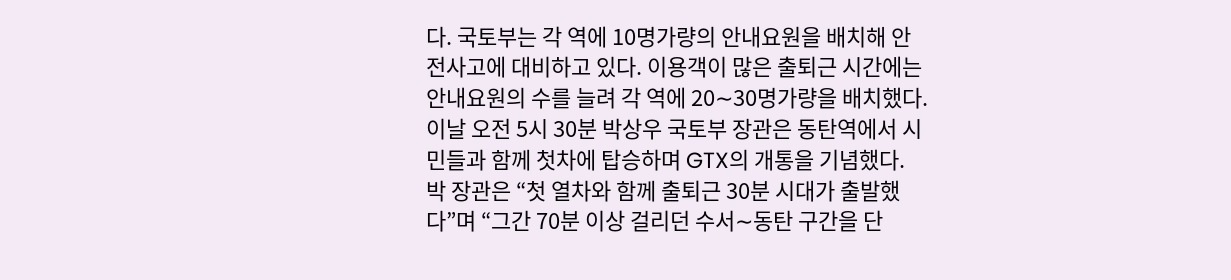다. 국토부는 각 역에 10명가량의 안내요원을 배치해 안전사고에 대비하고 있다. 이용객이 많은 출퇴근 시간에는 안내요원의 수를 늘려 각 역에 20∼30명가량을 배치했다. 이날 오전 5시 30분 박상우 국토부 장관은 동탄역에서 시민들과 함께 첫차에 탑승하며 GTX의 개통을 기념했다. 박 장관은 “첫 열차와 함께 출퇴근 30분 시대가 출발했다”며 “그간 70분 이상 걸리던 수서∼동탄 구간을 단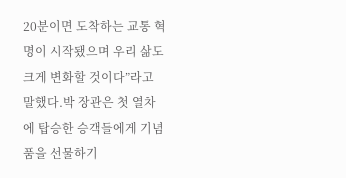20분이면 도착하는 교통 혁명이 시작됐으며 우리 삶도 크게 변화할 것이다”라고 말했다.박 장관은 첫 열차에 탑승한 승객들에게 기념품을 선물하기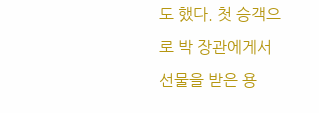도 했다. 첫 승객으로 박 장관에게서 선물을 받은 용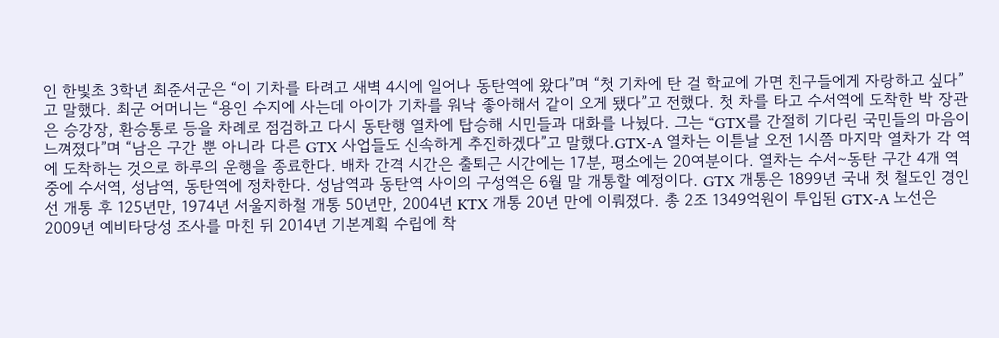인 한빛초 3학년 최준서군은 “이 기차를 타려고 새벽 4시에 일어나 동탄역에 왔다”며 “첫 기차에 탄 걸 학교에 가면 친구들에게 자랑하고 싶다”고 말했다. 최군 어머니는 “용인 수지에 사는데 아이가 기차를 워낙 좋아해서 같이 오게 됐다”고 전했다. 첫 차를 타고 수서역에 도착한 박 장관은 승강장, 환승통로 등을 차례로 점검하고 다시 동탄행 열차에 탑승해 시민들과 대화를 나눴다. 그는 “GTX를 간절히 기다린 국민들의 마음이 느껴졌다”며 “남은 구간 뿐 아니라 다른 GTX 사업들도 신속하게 추진하겠다”고 말했다.GTX-A 열차는 이튿날 오전 1시쯤 마지막 열차가 각 역에 도착하는 것으로 하루의 운행을 종료한다. 배차 간격 시간은 출퇴근 시간에는 17분, 평소에는 20여분이다. 열차는 수서∼동탄 구간 4개 역 중에 수서역, 성남역, 동탄역에 정차한다. 성남역과 동탄역 사이의 구성역은 6월 말 개통할 예정이다. GTX 개통은 1899년 국내 첫 철도인 경인선 개통 후 125년만, 1974년 서울지하철 개통 50년만, 2004년 KTX 개통 20년 만에 이뤄졌다. 총 2조 1349억원이 투입된 GTX-A 노선은 2009년 예비타당성 조사를 마친 뒤 2014년 기본계획 수립에 착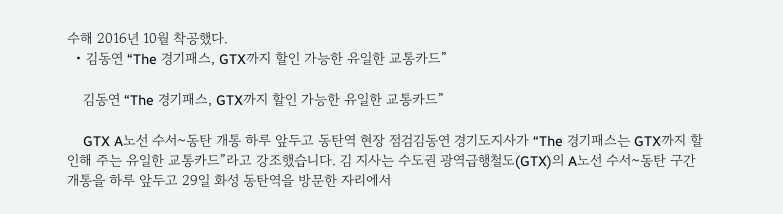수해 2016년 10월 착공했다.
  • 김동연 “The 경기패스, GTX까지 할인 가능한 유일한 교통카드”

    김동연 “The 경기패스, GTX까지 할인 가능한 유일한 교통카드”

    GTX A노선 수서~동탄 개통 하루 앞두고 동탄역 현장 점검김동연 경기도지사가 “The 경기패스는 GTX까지 할인해 주는 유일한 교통카드”라고 강조했습니다. 김 지사는 수도권 광역급행철도(GTX)의 A노선 수서~동탄 구간 개통을 하루 앞두고 29일 화성 동탄역을 방문한 자리에서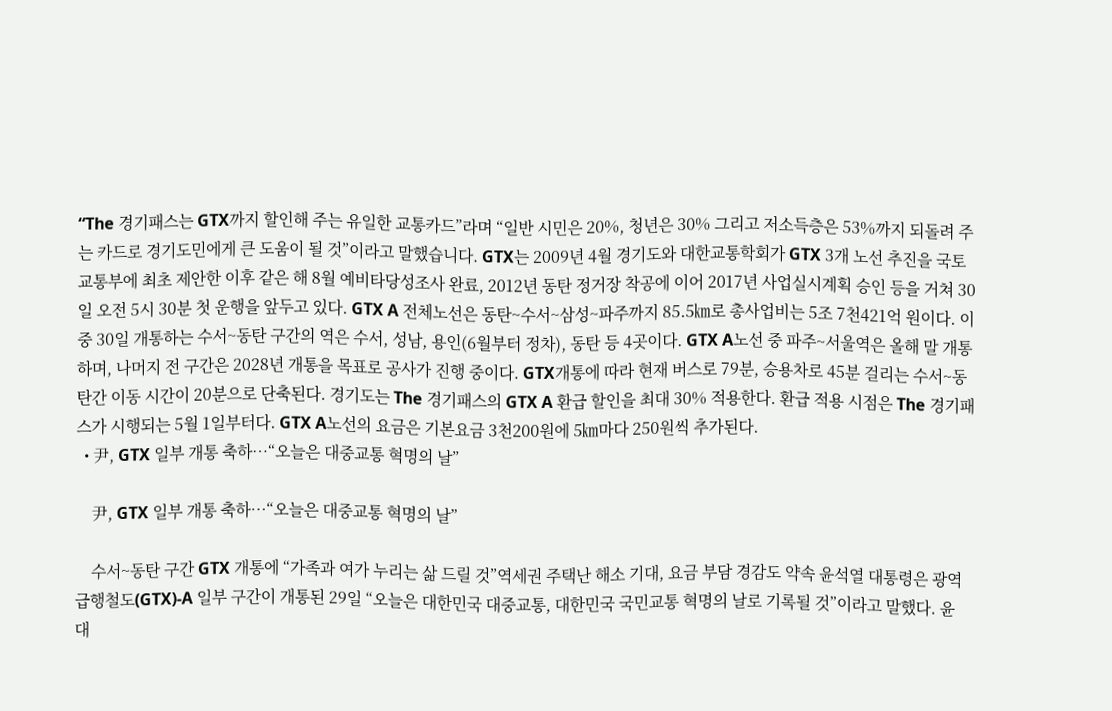“The 경기패스는 GTX까지 할인해 주는 유일한 교통카드”라며 “일반 시민은 20%, 청년은 30% 그리고 저소득층은 53%까지 되돌려 주는 카드로 경기도민에게 큰 도움이 될 것”이라고 말했습니다. GTX는 2009년 4월 경기도와 대한교통학회가 GTX 3개 노선 추진을 국토교통부에 최초 제안한 이후 같은 해 8월 예비타당성조사 완료, 2012년 동탄 정거장 착공에 이어 2017년 사업실시계획 승인 등을 거쳐 30일 오전 5시 30분 첫 운행을 앞두고 있다. GTX A 전체노선은 동탄~수서~삼성~파주까지 85.5㎞로 총사업비는 5조 7천421억 원이다. 이 중 30일 개통하는 수서~동탄 구간의 역은 수서, 성남, 용인(6월부터 정차), 동탄 등 4곳이다. GTX A노선 중 파주~서울역은 올해 말 개통하며, 나머지 전 구간은 2028년 개통을 목표로 공사가 진행 중이다. GTX개통에 따라 현재 버스로 79분, 승용차로 45분 걸리는 수서~동탄간 이동 시간이 20분으로 단축된다. 경기도는 The 경기패스의 GTX A 환급 할인을 최대 30% 적용한다. 환급 적용 시점은 The 경기패스가 시행되는 5월 1일부터다. GTX A노선의 요금은 기본요금 3천200원에 5㎞마다 250원씩 추가된다.
  • 尹, GTX 일부 개통 축하…“오늘은 대중교통 혁명의 날”

    尹, GTX 일부 개통 축하…“오늘은 대중교통 혁명의 날”

    수서~동탄 구간 GTX 개통에 “가족과 여가 누리는 삶 드릴 것”역세권 주택난 해소 기대, 요금 부담 경감도 약속 윤석열 대통령은 광역급행철도(GTX)-A 일부 구간이 개통된 29일 “오늘은 대한민국 대중교통, 대한민국 국민교통 혁명의 날로 기록될 것”이라고 말했다. 윤 대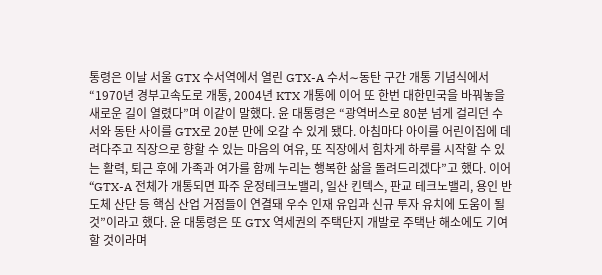통령은 이날 서울 GTX 수서역에서 열린 GTX-A 수서∼동탄 구간 개통 기념식에서 “1970년 경부고속도로 개통, 2004년 KTX 개통에 이어 또 한번 대한민국을 바꿔놓을 새로운 길이 열렸다”며 이같이 말했다. 윤 대통령은 “광역버스로 80분 넘게 걸리던 수서와 동탄 사이를 GTX로 20분 만에 오갈 수 있게 됐다. 아침마다 아이를 어린이집에 데려다주고 직장으로 향할 수 있는 마음의 여유, 또 직장에서 힘차게 하루를 시작할 수 있는 활력, 퇴근 후에 가족과 여가를 함께 누리는 행복한 삶을 돌려드리겠다”고 했다. 이어 “GTX-A 전체가 개통되면 파주 운정테크노밸리, 일산 킨텍스, 판교 테크노밸리, 용인 반도체 산단 등 핵심 산업 거점들이 연결돼 우수 인재 유입과 신규 투자 유치에 도움이 될 것”이라고 했다. 윤 대통령은 또 GTX 역세권의 주택단지 개발로 주택난 해소에도 기여할 것이라며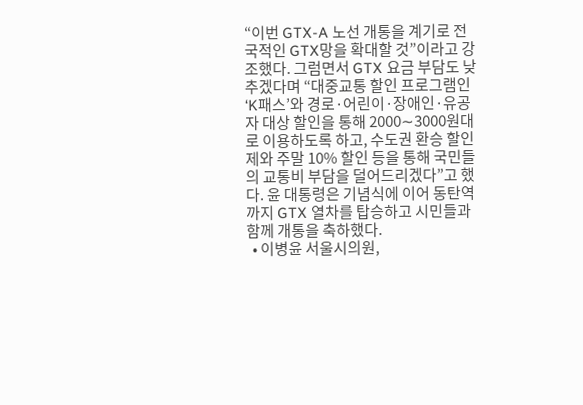“이번 GTX-A 노선 개통을 계기로 전국적인 GTX망을 확대할 것”이라고 강조했다. 그럼면서 GTX 요금 부담도 낮추겠다며 “대중교통 할인 프로그램인 ‘K패스’와 경로·어린이·장애인·유공자 대상 할인을 통해 2000∼3000원대로 이용하도록 하고, 수도권 환승 할인제와 주말 10% 할인 등을 통해 국민들의 교통비 부담을 덜어드리겠다”고 했다. 윤 대통령은 기념식에 이어 동탄역까지 GTX 열차를 탑승하고 시민들과 함께 개통을 축하했다.
  • 이병윤 서울시의원,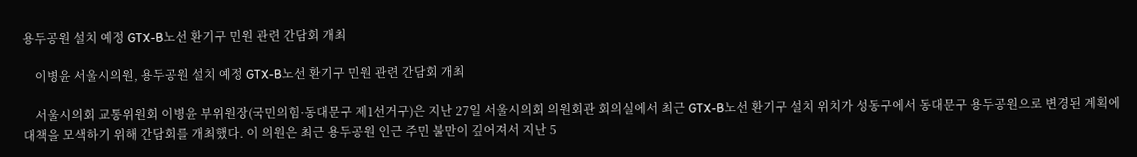용두공원 설치 예정 GTX-B노선 환기구 민원 관련 간담회 개최

    이병윤 서울시의원, 용두공원 설치 예정 GTX-B노선 환기구 민원 관련 간담회 개최

    서울시의회 교통위원회 이병윤 부위원장(국민의힘·동대문구 제1선거구)은 지난 27일 서울시의회 의원회관 회의실에서 최근 GTX-B노선 환기구 설치 위치가 성동구에서 동대문구 용두공원으로 변경된 계획에 대책을 모색하기 위해 간담회를 개최했다. 이 의원은 최근 용두공원 인근 주민 불만이 깊어져서 지난 5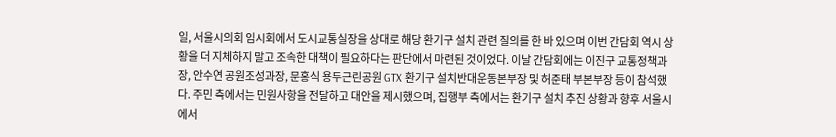일, 서울시의회 임시회에서 도시교통실장을 상대로 해당 환기구 설치 관련 질의를 한 바 있으며 이번 간담회 역시 상황을 더 지체하지 말고 조속한 대책이 필요하다는 판단에서 마련된 것이었다. 이날 간담회에는 이진구 교통정책과장, 안수연 공원조성과장, 문홍식 용두근린공원 GTX 환기구 설치반대운동본부장 및 허준태 부본부장 등이 참석했다. 주민 측에서는 민원사항을 전달하고 대안을 제시했으며, 집행부 측에서는 환기구 설치 추진 상황과 향후 서울시에서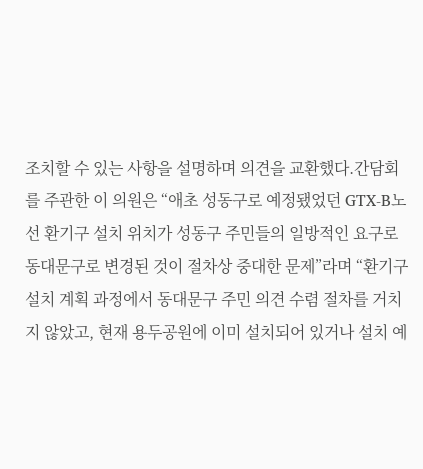조치할 수 있는 사항을 설명하며 의견을 교환했다.간담회를 주관한 이 의원은 “애초 성동구로 예정됐었던 GTX-B노선 환기구 설치 위치가 성동구 주민들의 일방적인 요구로 동대문구로 변경된 것이 절차상 중대한 문제”라며 “환기구 설치 계획 과정에서 동대문구 주민 의견 수렴 절차를 거치지 않았고, 현재 용두공원에 이미 설치되어 있거나 설치 예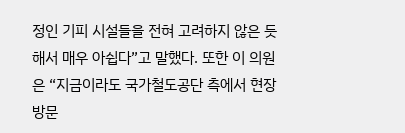정인 기피 시설들을 전혀 고려하지 않은 듯해서 매우 아쉽다”고 말했다. 또한 이 의원은 “지금이라도 국가철도공단 측에서 현장 방문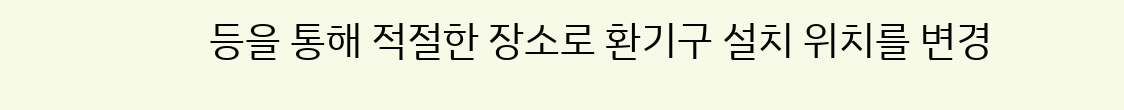등을 통해 적절한 장소로 환기구 설치 위치를 변경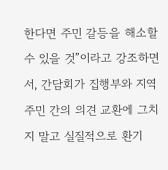한다면 주민 갈등을 해소할 수 있을 것”이라고 강조하면서, 간담회가 집행부와 지역 주민 간의 의견 교환에 그치지 말고 실질적으로 환기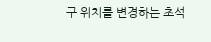구 위치를 변경하는 초석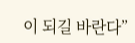이 되길 바란다”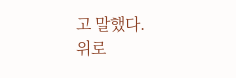고 말했다.
위로